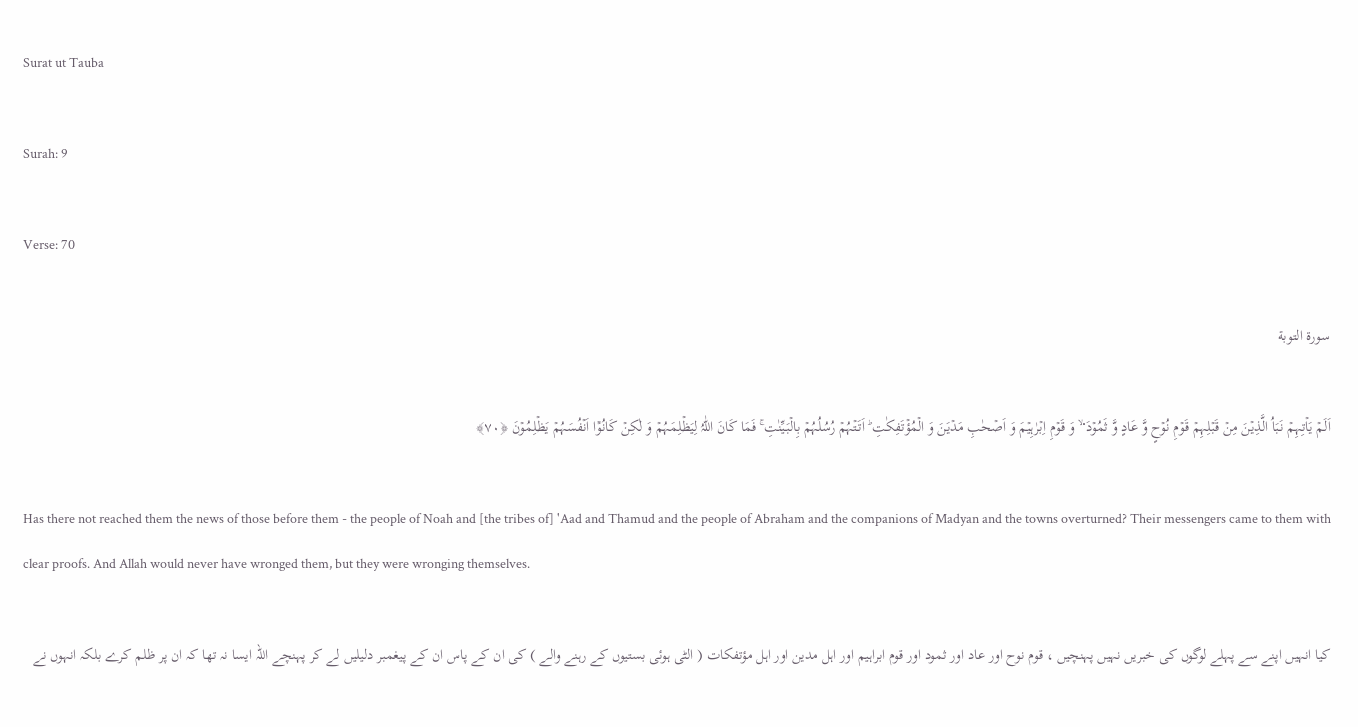Surat ut Tauba

Surah: 9

Verse: 70

سورة التوبة

اَلَمۡ یَاۡتِہِمۡ نَبَاُ الَّذِیۡنَ مِنۡ قَبۡلِہِمۡ قَوۡمِ نُوۡحٍ وَّ عَادٍ وَّ ثَمُوۡدَ ۬ ۙ وَ قَوۡمِ اِبۡرٰہِیۡمَ وَ اَصۡحٰبِ مَدۡیَنَ وَ الۡمُؤۡتَفِکٰتِ ؕ اَتَتۡہُمۡ رُسُلُہُمۡ بِالۡبَیِّنٰتِ ۚ فَمَا کَانَ اللّٰہُ لِیَظۡلِمَہُمۡ وَ لٰکِنۡ کَانُوۡۤا اَنۡفُسَہُمۡ یَظۡلِمُوۡنَ ﴿۷۰﴾

Has there not reached them the news of those before them - the people of Noah and [the tribes of] 'Aad and Thamud and the people of Abraham and the companions of Madyan and the towns overturned? Their messengers came to them with clear proofs. And Allah would never have wronged them, but they were wronging themselves.

کیا انہیں اپنے سے پہلے لوگوں کی خبریں نہیں پہنچیں ، قوم نوح اور عاد اور ثمود اور قوم ابراہیم اور اہل مدین اور اہل مؤتفکات ( الٹی ہوئی بستیوں کے رہنے والے ) کی ان کے پاس ان کے پیغمبر دلیلیں لے کر پہنچے اللہ ایسا نہ تھا کہ ان پر ظلم کرے بلکہ انہوں نے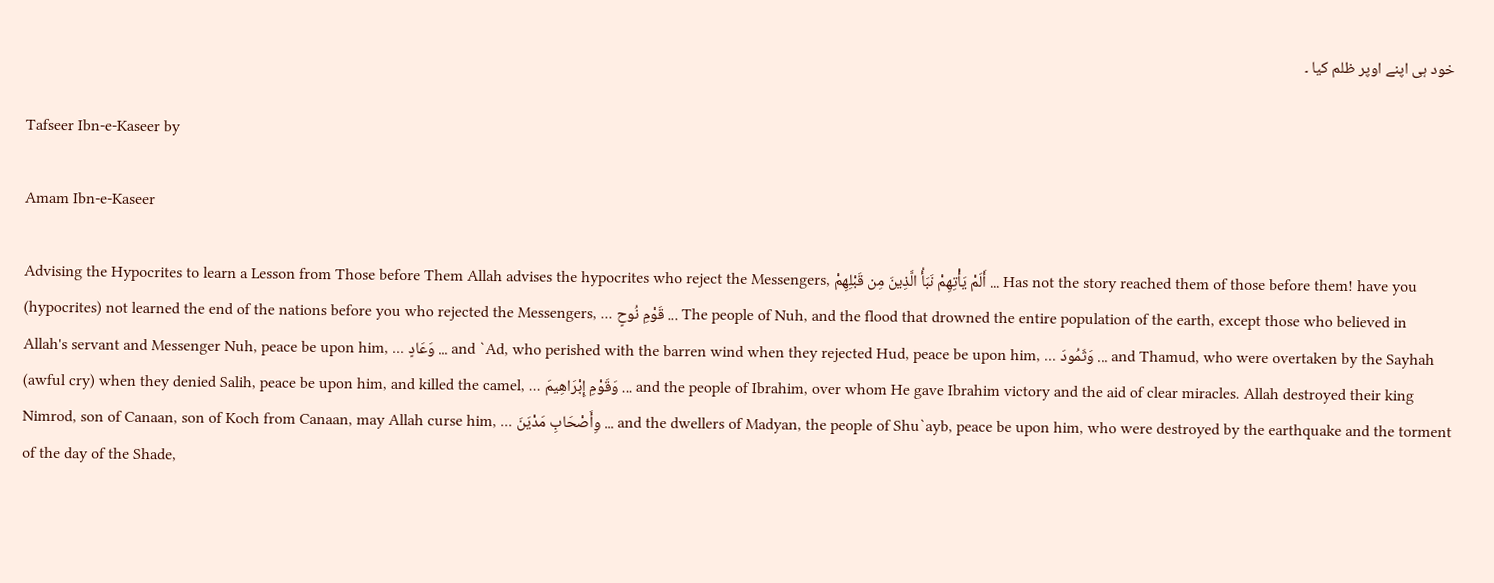خود ہی اپنے اوپر ظلم کیا ۔

Tafseer Ibn-e-Kaseer by

Amam Ibn-e-Kaseer

Advising the Hypocrites to learn a Lesson from Those before Them Allah advises the hypocrites who reject the Messengers, أَلَمْ يَأْتِهِمْ نَبَأُ الَّذِينَ مِن قَبْلِهِمْ ... Has not the story reached them of those before them! have you (hypocrites) not learned the end of the nations before you who rejected the Messengers, ... قَوْمِ نُوحٍ ... The people of Nuh, and the flood that drowned the entire population of the earth, except those who believed in Allah's servant and Messenger Nuh, peace be upon him, ... وَعَادٍ ... and `Ad, who perished with the barren wind when they rejected Hud, peace be upon him, ... وَثَمُودَ ... and Thamud, who were overtaken by the Sayhah (awful cry) when they denied Salih, peace be upon him, and killed the camel, ... وَقَوْمِ إِبْرَاهِيمَ ... and the people of Ibrahim, over whom He gave Ibrahim victory and the aid of clear miracles. Allah destroyed their king Nimrod, son of Canaan, son of Koch from Canaan, may Allah curse him, ... وِأَصْحَابِ مَدْيَنَ ... and the dwellers of Madyan, the people of Shu`ayb, peace be upon him, who were destroyed by the earthquake and the torment of the day of the Shade,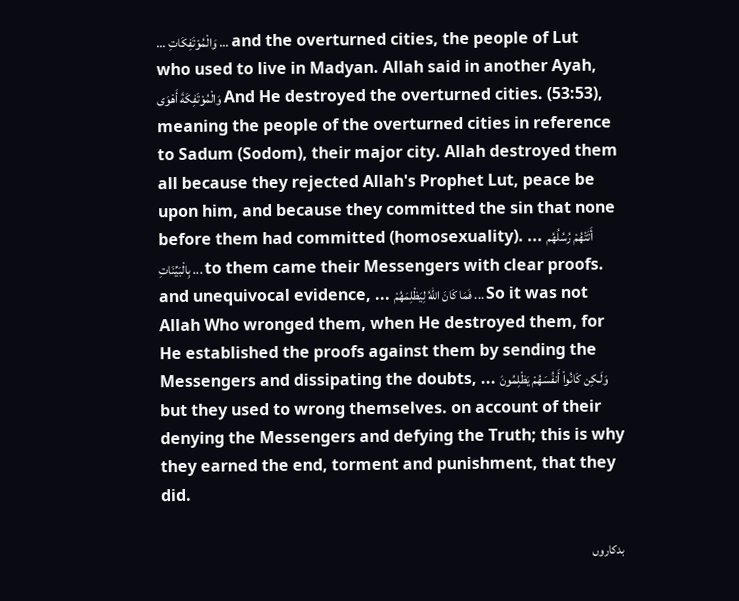... وَالْمُوْتَفِكَاتِ ... and the overturned cities, the people of Lut who used to live in Madyan. Allah said in another Ayah, وَالْمُوْتَفِكَةَ أَهْوَى And He destroyed the overturned cities. (53:53), meaning the people of the overturned cities in reference to Sadum (Sodom), their major city. Allah destroyed them all because they rejected Allah's Prophet Lut, peace be upon him, and because they committed the sin that none before them had committed (homosexuality). ... أَتَتْهُمْ رُسُلُهُم بِالْبَيِّنَاتِ ... to them came their Messengers with clear proofs. and unequivocal evidence, ... فَمَا كَانَ اللّهُ لِيَظْلِمَهُمْ ... So it was not Allah Who wronged them, when He destroyed them, for He established the proofs against them by sending the Messengers and dissipating the doubts, ... وَلَـكِن كَانُواْ أَنفُسَهُمْ يَظْلِمُونَ but they used to wrong themselves. on account of their denying the Messengers and defying the Truth; this is why they earned the end, torment and punishment, that they did.

بدکاروں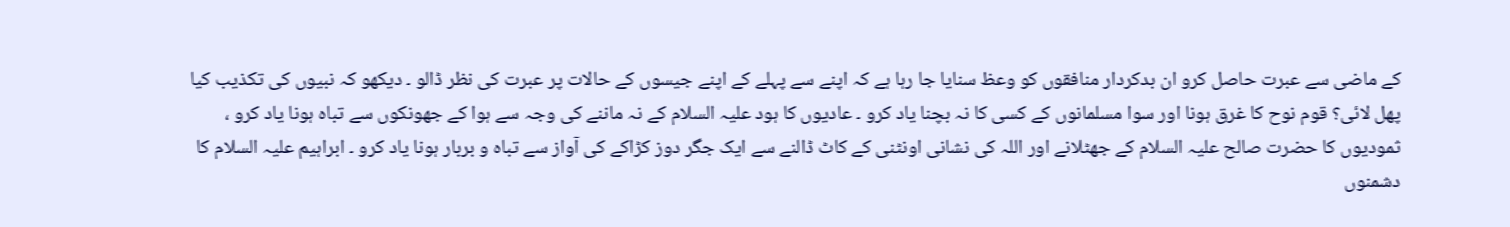کے ماضی سے عبرت حاصل کرو ان بدکردار منافقوں کو وعظ سنایا جا رہا ہے کہ اپنے سے پہلے کے اپنے جیسوں کے حالات پر عبرت کی نظر ڈالو ۔ دیکھو کہ نبیوں کی تکذیب کیا پھل لائی؟ قوم نوح کا غرق ہونا اور سوا مسلمانوں کے کسی کا نہ بچنا یاد کرو ۔ عادیوں کا ہود علیہ السلام کے نہ ماننے کی وجہ سے ہوا کے جھونکوں سے تباہ ہونا یاد کرو ، ثمودیوں کا حضرت صالح علیہ السلام کے جھٹلانے اور اللہ کی نشانی اونٹنی کے کاٹ ڈالنے سے ایک جگر دوز کڑاکے کی آواز سے تباہ و بربار ہونا یاد کرو ۔ ابراہیم علیہ السلام کا دشمنوں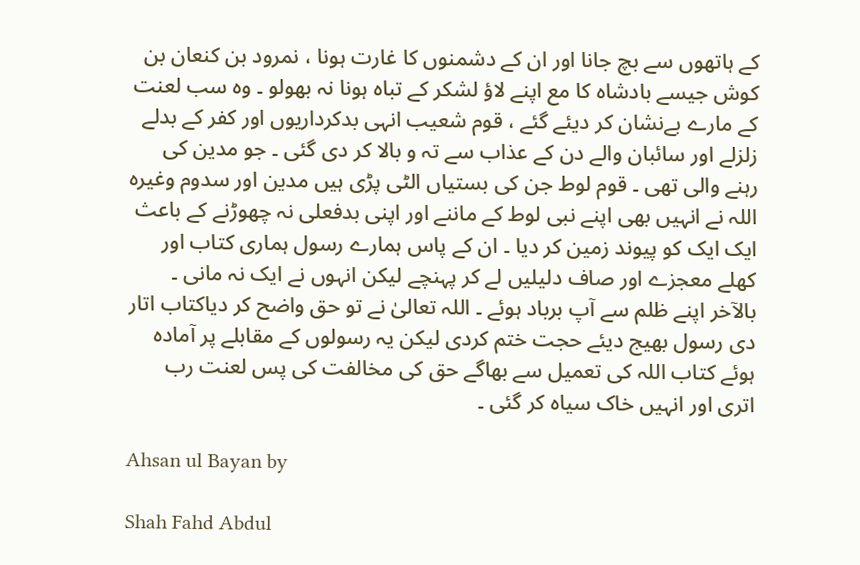کے ہاتھوں سے بچ جانا اور ان کے دشمنوں کا غارت ہونا ، نمرود بن کنعان بن کوش جیسے بادشاہ کا مع اپنے لاؤ لشکر کے تباہ ہونا نہ بھولو ۔ وہ سب لعنت کے مارے بےنشان کر دیئے گئے ، قوم شعیب انہی بدکرداریوں اور کفر کے بدلے زلزلے اور سائبان والے دن کے عذاب سے تہ و بالا کر دی گئی ۔ جو مدین کی رہنے والی تھی ۔ قوم لوط جن کی بستیاں الٹی پڑی ہیں مدین اور سدوم وغیرہ اللہ نے انہیں بھی اپنے نبی لوط کے ماننے اور اپنی بدفعلی نہ چھوڑنے کے باعث ایک ایک کو پیوند زمین کر دیا ۔ ان کے پاس ہمارے رسول ہماری کتاب اور کھلے معجزے اور صاف دلیلیں لے کر پہنچے لیکن انہوں نے ایک نہ مانی ۔ بالآخر اپنے ظلم سے آپ برباد ہوئے ۔ اللہ تعالیٰ نے تو حق واضح کر دیاکتاب اتار دی رسول بھیج دیئے حجت ختم کردی لیکن یہ رسولوں کے مقابلے پر آمادہ ہوئے کتاب اللہ کی تعمیل سے بھاگے حق کی مخالفت کی پس لعنت رب اتری اور انہیں خاک سیاہ کر گئی ۔

Ahsan ul Bayan by

Shah Fahd Abdul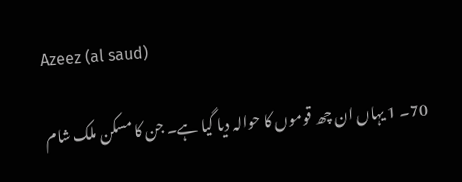Azeez (al saud)

70۔ 1 یہاں ان چھ قوموں کا حوالہ دیا گیا ہے۔ جن کا مسکن ملک شام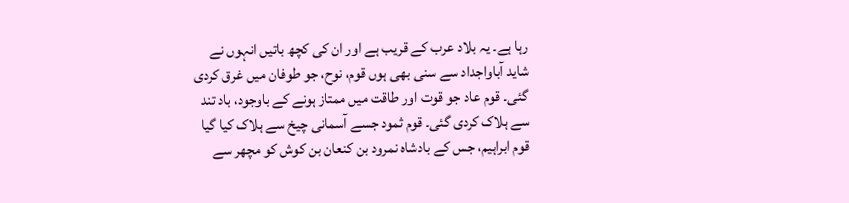رہا ہے۔ یہ بلاد عرب کے قریب ہے اور ان کی کچھ باتیں انہوں نے شاید آباواجداد سے سنی بھی ہوں قوم، نوح، جو طوفان میں غرق کردی گئی۔ قوم عاد جو قوت اور طاقت میں ممتاز ہونے کے باوجود، باد تند سے ہلاک کردی گئی۔ قوم ثمود جسے آسمانی چیخ سے ہلاک کیا گیا قوم ابراہیم، جس کے بادشاہ نمرود بن کنعان بن کوش کو مچھر سے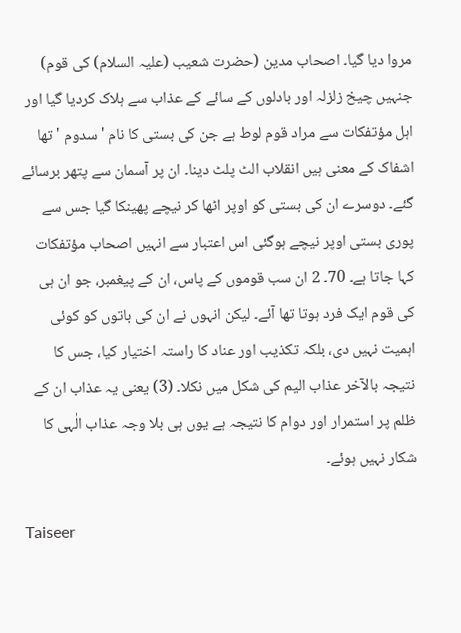مروا دیا گیا۔ اصحاب مدین (حضرت شعیب (علیہ السلام) کی قوم) جنہیں چیخ زلزلہ اور بادلوں کے سائے کے عذاب سے ہلاک کردیا گیا اور اہل مؤتفکات سے مراد قوم لوط ہے جن کی بستی کا نام ' سدوم ' تھا اشفاک کے معنی ہیں انقلاب الٹ پلٹ دینا۔ ان پر آسمان سے پتھر برسائے گئے۔ دوسرے ان کی بستی کو اوپر اٹھا کر نیچے پھینکا گیا جس سے پوری بستی اوپر نیچے ہوگئی اس اعتبار سے انہیں اصحاب مؤتفکات کہا جاتا ہے۔ 70۔ 2 ان سب قوموں کے پاس، ان کے پیغمبر، جو ان ہی کی قوم ایک فرد ہوتا تھا آئے۔ لیکن انہوں نے ان کی باتوں کو کوئی اہمیت نہیں دی، بلکہ تکذیب اور عناد کا راستہ اختیار کیا، جس کا نتیجہ بالآخر عذاب الیم کی شکل میں نکلا۔ (3) یعنی یہ عذاب ان کے ظلم پر استمرار اور دوام کا نتیجہ ہے یوں ہی بلا وجہ عذاب الٰہی کا شکار نہیں ہوئے۔

Taiseer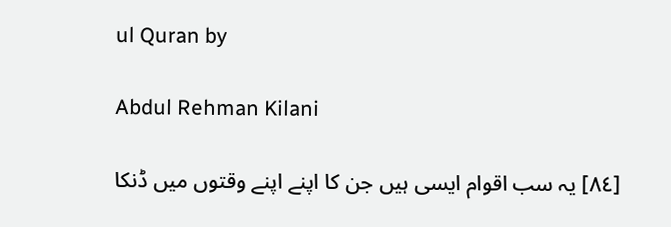ul Quran by

Abdul Rehman Kilani

[٨٤] یہ سب اقوام ایسی ہیں جن کا اپنے اپنے وقتوں میں ڈنکا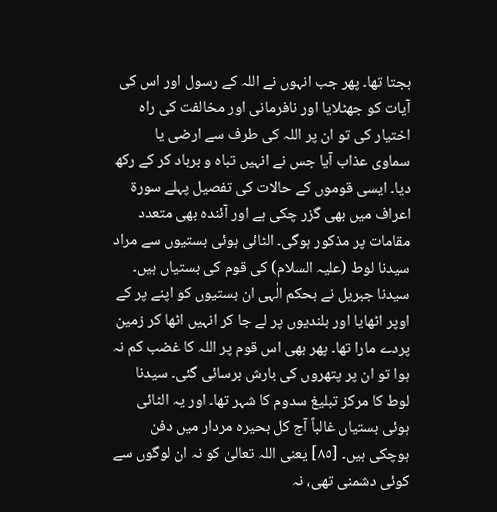بجتا تھا۔ پھر جب انہوں نے اللہ کے رسول اور اس کی آیات کو جھٹلایا اور نافرمانی اور مخالفت کی راہ اختیار کی تو ان پر اللہ کی طرف سے ارضی یا سماوی عذاب آیا جس نے انہیں تباہ و برباد کر کے رکھ دیا۔ ایسی قوموں کے حالات کی تفصیل پہلے سورة اعراف میں بھی گزر چکی ہے اور آئندہ بھی متعدد مقامات پر مذکور ہوگی۔ الٹائی ہوئی بستیوں سے مراد سیدنا لوط (علیہ السلام) کی قوم کی بستیاں ہیں۔ سیدنا جبریل نے بحکم الٰہی ان بستیوں کو اپنے پر کے اوپر اٹھایا اور بلندیوں پر لے جا کر انہیں اٹھا کر زمین پردے مارا تھا۔ پھر بھی اس قوم پر اللہ کا غضب کم نہ ہوا تو ان پر پتھروں کی بارش برسائی گئی۔ سیدنا لوط کا مرکز تبلیغ سدوم کا شہر تھا۔ اور یہ الٹائی ہوئی بستیاں غالباً آج کل بحیرہ مردار میں دفن ہوچکی ہیں۔ [٨٥] یعنی اللہ تعالیٰ کو نہ ان لوگوں سے کوئی دشمنی تھی، نہ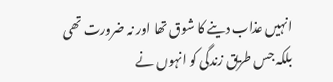انہیں عذاب دینے کا شوق تھا اور نہ ضرورت تھی بلکہ جس طریق زندگی کو انہوں نے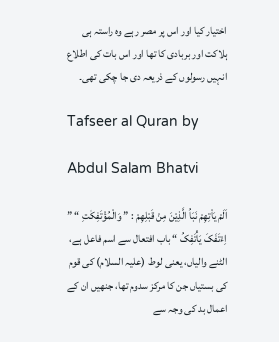اختیار کیا اور اس پر مصر رہے وہ راستہ ہی ہلاکت اور بربادی کا تھا اور اس بات کی اطلاع انہیں رسولوں کے ذریعہ دی جا چکی تھی۔

Tafseer al Quran by

Abdul Salam Bhatvi

اَلَمْ يَاْتِهِمْ نَبَاُ الَّذِيْنَ مِنْ قَبْلِهِمْ : ” وَالْمُؤْتَفِكٰتِ “ ” اِءْتَفَکَ یَأْتَفِکُ “ باب افتعال سے اسم فاعل ہے، الٹنے والیاں، یعنی لوط (علیہ السلام) کی قوم کی بستیاں جن کا مرکز سدوم تھا، جنھیں ان کے اعمال بد کی وجہ سے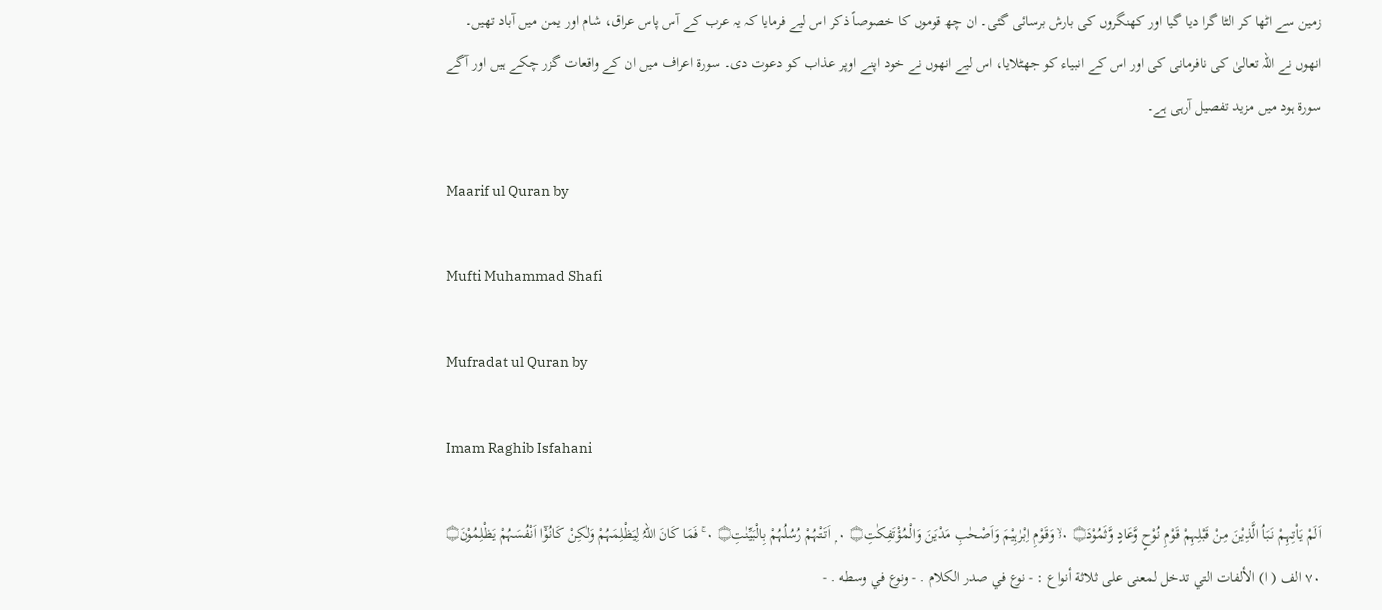زمین سے اٹھا کر الٹا گرا دیا گیا اور کھنگروں کی بارش برسائی گئی۔ ان چھ قوموں کا خصوصاً ذکر اس لیے فرمایا کہ یہ عرب کے آس پاس عراق، شام اور یمن میں آباد تھیں۔ انھوں نے اللہ تعالیٰ کی نافرمانی کی اور اس کے انبیاء کو جھٹلایا، اس لیے انھوں نے خود اپنے اوپر عذاب کو دعوت دی۔ سورة اعراف میں ان کے واقعات گزر چکے ہیں اور آگے سورة ہود میں مزید تفصیل آرہی ہے۔

Maarif ul Quran by

Mufti Muhammad Shafi

Mufradat ul Quran by

Imam Raghib Isfahani

اَلَمْ يَاْتِہِمْ نَبَاُ الَّذِيْنَ مِنْ قَبْلِہِمْ قَوْمِ نُوْحٍ وَّعَادٍ وَّثَمُوْدَ۝ ٠ۥۙ وَقَوْمِ اِبْرٰہِيْمَ وَاَصْحٰبِ مَدْيَنَ وَالْمُؤْتَفِكٰتِ۝ ٠ ۭ اَتَتْہُمْ رُسُلُہُمْ بِالْبَيِّنٰتِ۝ ٠ ۚ فَمَا كَانَ اللہُ لِيَظْلِمَہُمْ وَلٰكِنْ كَانُوْٓا اَنْفُسَہُمْ يَظْلِمُوْنَ۝ ٧٠ الف ( ا) الألفات التي تدخل لمعنی علی ثلاثة أنواع : - نوع في صدر الکلام . - ونوع في وسطه . -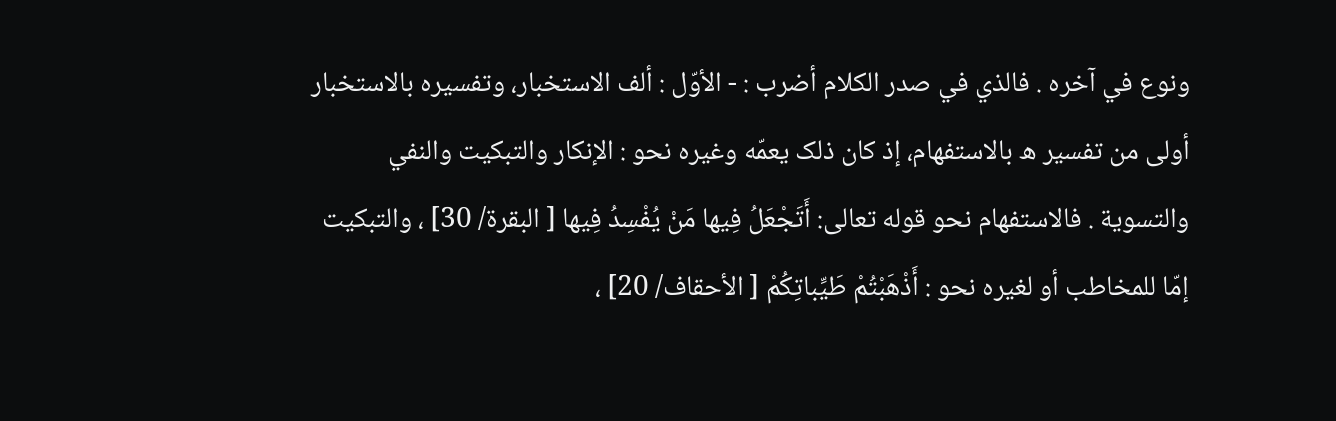ونوع في آخره . فالذي في صدر الکلام أضرب : - الأوّل : ألف الاستخبار، وتفسیره بالاستخبار أولی من تفسیر ه بالاستفهام، إذ کان ذلک يعمّه وغیره نحو : الإنكار والتبکيت والنفي والتسوية . فالاستفهام نحو قوله تعالی: أَتَجْعَلُ فِيها مَنْ يُفْسِدُ فِيها [ البقرة/ 30] ، والتبکيت إمّا للمخاطب أو لغیره نحو : أَذْهَبْتُمْ طَيِّباتِكُمْ [ الأحقاف/ 20] ،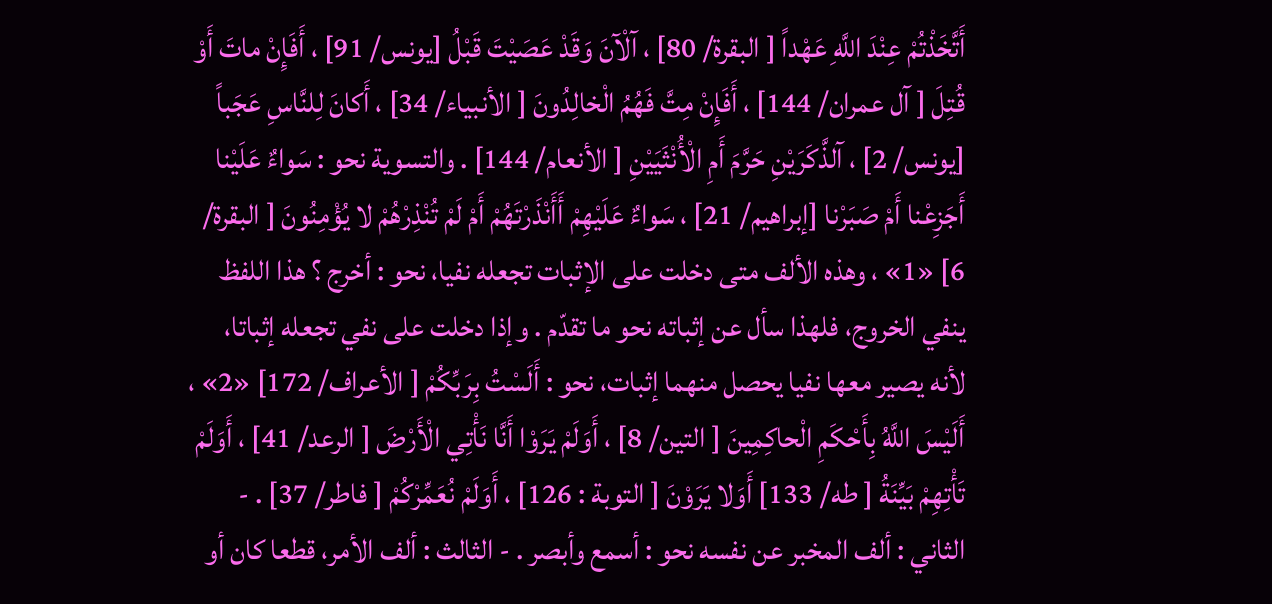أَتَّخَذْتُمْ عِنْدَ اللَّهِ عَهْداً [ البقرة/ 80] ، آلْآنَ وَقَدْ عَصَيْتَ قَبْلُ [يونس/ 91] ، أَفَإِنْ ماتَ أَوْ قُتِلَ [ آل عمران/ 144] ، أَفَإِنْ مِتَّ فَهُمُ الْخالِدُونَ [ الأنبیاء/ 34] ، أَكانَ لِلنَّاسِ عَجَباً [يونس/ 2] ، آلذَّكَرَيْنِ حَرَّمَ أَمِ الْأُنْثَيَيْنِ [ الأنعام/ 144] . والتسوية نحو : سَواءٌ عَلَيْنا أَجَزِعْنا أَمْ صَبَرْنا [إبراهيم/ 21] ، سَواءٌ عَلَيْهِمْ أَأَنْذَرْتَهُمْ أَمْ لَمْ تُنْذِرْهُمْ لا يُؤْمِنُونَ [ البقرة/ 6] «1» ، وهذه الألف متی دخلت علی الإثبات تجعله نفیا، نحو : أخرج ؟ هذا اللفظ ينفي الخروج، فلهذا سأل عن إثباته نحو ما تقدّم . وإذا دخلت علی نفي تجعله إثباتا، لأنه يصير معها نفیا يحصل منهما إثبات، نحو : أَلَسْتُ بِرَبِّكُمْ [ الأعراف/ 172] «2» ، أَلَيْسَ اللَّهُ بِأَحْكَمِ الْحاكِمِينَ [ التین/ 8] ، أَوَلَمْ يَرَوْا أَنَّا نَأْتِي الْأَرْضَ [ الرعد/ 41] ، أَوَلَمْ تَأْتِهِمْ بَيِّنَةُ [ طه/ 133] أَوَلا يَرَوْنَ [ التوبة : 126] ، أَوَلَمْ نُعَمِّرْكُمْ [ فاطر/ 37] . - الثاني : ألف المخبر عن نفسه نحو : أسمع وأبصر . - الثالث : ألف الأمر، قطعا کان أو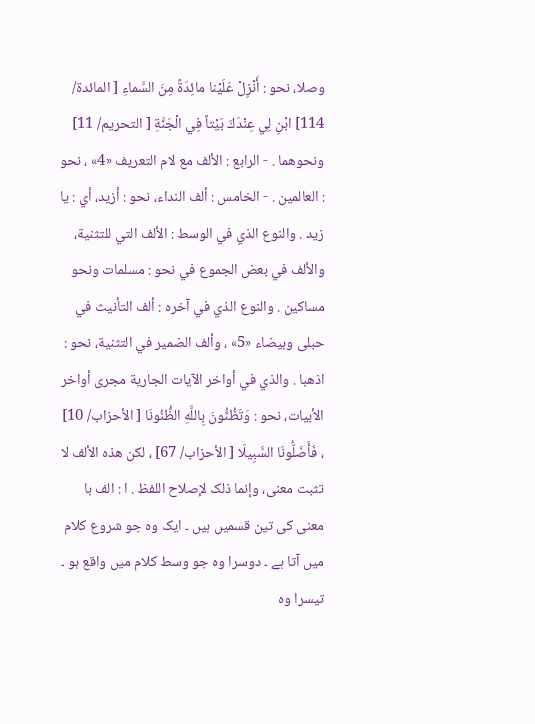وصلا، نحو : أَنْزِلْ عَلَيْنا مائِدَةً مِنَ السَّماءِ [ المائدة/ 114] ابْنِ لِي عِنْدَكَ بَيْتاً فِي الْجَنَّةِ [ التحریم/ 11] ونحوهما . - الرابع : الألف مع لام التعریف «4» ، نحو : العالمین . - الخامس : ألف النداء، نحو : أزيد، أي : يا زيد . والنوع الذي في الوسط : الألف التي للتثنية، والألف في بعض الجموع في نحو : مسلمات ونحو مساکين . والنوع الذي في آخره : ألف التأنيث في حبلی وبیضاء «5» ، وألف الضمیر في التثنية، نحو : اذهبا . والذي في أواخر الآیات الجارية مجری أواخر الأبيات، نحو : وَتَظُنُّونَ بِاللَّهِ الظُّنُونَا [ الأحزاب/ 10] ، فَأَضَلُّونَا السَّبِيلَا [ الأحزاب/ 67] ، لکن هذه الألف لا تثبت معنی، وإنما ذلک لإصلاح اللفظ . ا : الف با معنی کی تین قسمیں ہیں ۔ ایک وہ جو شروع کلام میں آتا ہے ۔ دوسرا وہ جو وسط کلام میں واقع ہو ۔ تیسرا وہ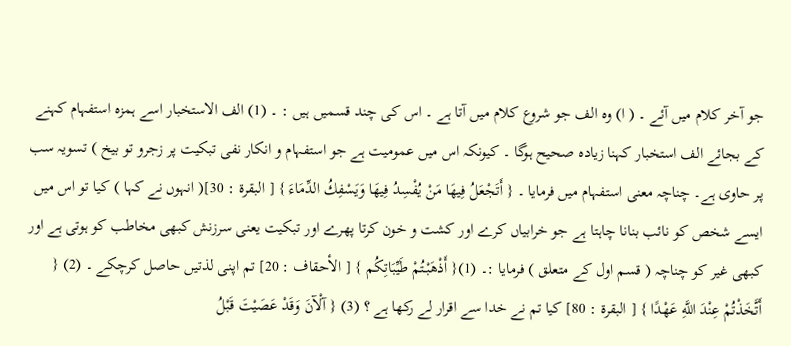جو آخر کلام میں آئے ۔ ( ا) وہ الف جو شروع کلام میں آتا ہے ۔ اس کی چند قسمیں ہیں : ۔ (1) الف الاستخبار اسے ہمزہ استفہام کہنے کے بجائے الف استخبار کہنا زیادہ صحیح ہوگا ۔ کیونکہ اس میں عمومیت ہے جو استفہام و انکار نفی تبکیت پر زجرو تو بیخ ) تسویہ سب پر حاوی ہے۔ چناچہ معنی استفہام میں فرمایا ۔ { أَتَجْعَلُ فِيهَا مَنْ يُفْسِدُ فِيهَا وَيَسْفِكُ الدِّمَاءَ } [ البقرة : 30]( انہوں نے کہا ) کیا تو اس میں ایسے شخص کو نائب بنانا چاہتا ہے جو خرابیاں کرے اور کشت و خون کرتا پھرے اور تبکیت یعنی سرزنش کبھی مخاطب کو ہوتی ہے اور کبھی غیر کو چناچہ ( قسم اول کے متعلق ) فرمایا :۔ (1){ أَذْهَبْتُمْ طَيِّبَاتِكُم } [ الأحقاف : 20] تم اپنی لذتیں حاصل کرچکے ۔ (2) { أَتَّخَذْتُمْ عِنْدَ اللَّهِ عَهْدًا } [ البقرة : 80] کیا تم نے خدا سے اقرار لے رکھا ہے ؟ (3) { آلْآنَ وَقَدْ عَصَيْتَ قَبْلُ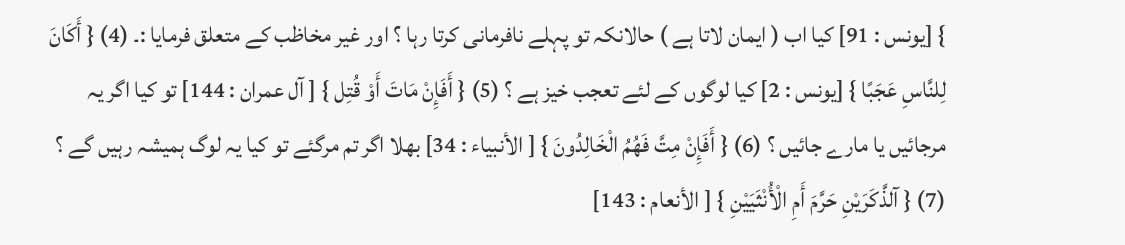} [يونس : 91] کیا اب ( ایمان لاتا ہے ) حالانکہ تو پہلے نافرمانی کرتا رہا ؟ اور غیر مخاظب کے متعلق فرمایا :۔ (4) { أَكَانَ لِلنَّاسِ عَجَبًا } [يونس : 2] کیا لوگوں کے لئے تعجب خیز ہے ؟ (5) { أَفَإِنْ مَاتَ أَوْ قُتِل } [ آل عمران : 144] تو کیا اگر یہ مرجائیں یا مارے جائیں ؟ (6) { أَفَإِنْ مِتَّ فَهُمُ الْخَالِدُونَ } [ الأنبیاء : 34] بھلا اگر تم مرگئے تو کیا یہ لوگ ہمیشہ رہیں گے ؟ (7) { آلذَّكَرَيْنِ حَرَّمَ أَمِ الْأُنْثَيَيْنِ } [ الأنعام : 143]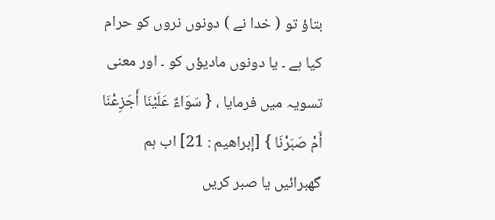بتاؤ تو ( خدا نے ) دونوں نروں کو حرام کیا ہے ۔ یا دونوں ماديؤں کو ۔ اور معنی تسویہ میں فرمایا ، { سَوَاءٌ عَلَيْنَا أَجَزِعْنَا أَمْ صَبَرْنَا } [إبراهيم : 21] اب ہم گهبرائیں یا صبر کریں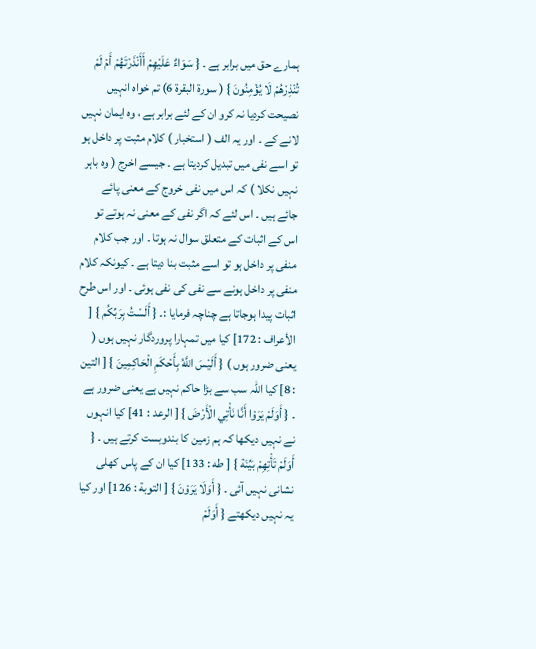ہمارے حق میں برابر ہے ۔ { سَوَاءٌ عَلَيْهِمْ أَأَنْذَرْتَهُمْ أَمْ لَمْ تُنْذِرْهُمْ لَا يُؤْمِنُونَ } ( سورة البقرة 6) تم خواہ انہیں نصیحت کردیا نہ کرو ان کے لئے برابر ہے ، وہ ایمان نہیں لانے کے ۔ اور یہ الف ( استخبار ) کلام مثبت پر داخل ہو تو اسے نفی میں تبدیل کردیتا ہے ۔ جیسے اخرج ( وہ باہر نہیں نکلا ) کہ اس میں نفی خروج کے معنی پائے جائے ہیں ۔ اس لئے کہ اگر نفی کے معنی نہ ہوتے تو اس کے اثبات کے متعلق سوال نہ ہوتا ۔ اور جب کلام منفی پر داخل ہو تو اسے مثبت بنا دیتا ہے ۔ کیونکہ کلام منفی پر داخل ہونے سے نفی کی نفی ہوئی ۔ اور اس طرح اثبات پیدا ہوجاتا ہے چناچہ فرمایا :۔ { أَلَسْتُ بِرَبِّكُم } [ الأعراف : 172] کیا میں تمہارا پروردگار نہیں ہوں ( یعنی ضرور ہوں ) { أَلَيْسَ اللَّهُ بِأَحْكَمِ الْحَاكِمِينَ } [ التین : 8] کیا اللہ سب سے بڑا حاکم نہیں ہے یعنی ضرور ہے ۔ { أَوَلَمْ يَرَوْا أَنَّا نَأْتِي الْأَرْضَ } [ الرعد : 41] کیا انہوں نے نہیں دیکھا کہ ہم زمین کا بندوبست کرتے ہیں ۔ { أَوَلَمْ تَأْتِهِمْ بَيِّنَة } [ طه : 133] کیا ان کے پاس کھلی نشانی نہیں آئی ۔ { أَوَلَا يَرَوْنَ } [ التوبة : 126] اور کیا یہ نہیں دیکھتے { أَوَلَمْ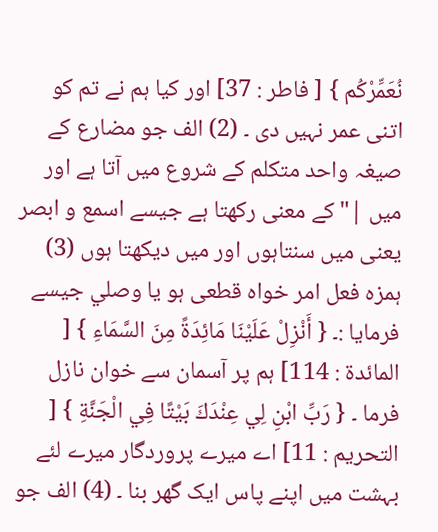نُعَمِّرْكُم } [ فاطر : 37] اور کیا ہم نے تم کو اتنی عمر نہیں دی ۔ (2) الف جو مضارع کے صیغہ واحد متکلم کے شروع میں آتا ہے اور میں |" کے معنی رکھتا ہے جیسے اسمع و ابصر یعنی میں سنتاہوں اور میں دیکھتا ہوں (3) ہمزہ فعل امر خواہ قطعی ہو یا وصلي جیسے فرمایا :۔ { أَنْزِلْ عَلَيْنَا مَائِدَةً مِنَ السَّمَاءِ } [ المائدة : 114] ہم پر آسمان سے خوان نازل فرما ۔ { رَبِّ ابْنِ لِي عِنْدَكَ بَيْتًا فِي الْجَنَّةِ } [ التحریم : 11] اے میرے پروردگار میرے لئے بہشت میں اپنے پاس ایک گھر بنا ۔ (4) الف جو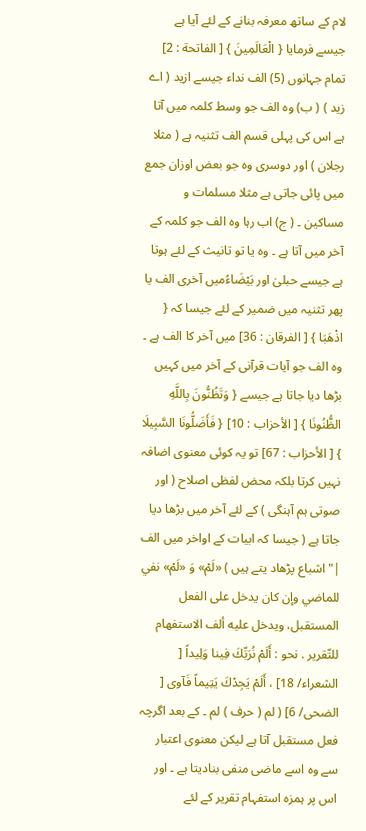لام کے ساتھ معرفہ بنانے کے لئے آیا ہے جیسے فرمایا { الْعَالَمِينَ } [ الفاتحة : 2] تمام جہانوں (5) الف نداء جیسے ازید ( اے زید ) ( ب) وہ الف جو وسط کلمہ میں آتا ہے اس کی پہلی قسم الف تثنیہ ہے ( مثلا رجلان ) اور دوسری وہ جو بعض اوزان جمع میں پائی جاتی ہے مثلا مسلمات و مساکین ۔ ( ج) اب رہا وہ الف جو کلمہ کے آخر میں آتا ہے ۔ وہ یا تو تانیث کے لئے ہوتا ہے جیسے حبلیٰ اور بَيْضَاءُمیں آخری الف یا پھر تثنیہ میں ضمیر کے لئے جیسا کہ { اذْهَبَا } [ الفرقان : 36] میں آخر کا الف ہے ۔ وہ الف جو آیات قرآنی کے آخر میں کہیں بڑھا دیا جاتا ہے جیسے { وَتَظُنُّونَ بِاللَّهِ الظُّنُونَا } [ الأحزاب : 10] { فَأَضَلُّونَا السَّبِيلَا } [ الأحزاب : 67] تو یہ کوئی معنوی اضافہ نہیں کرتا بلکہ محض لفظی اصلاح ( اور صوتی ہم آہنگی ) کے لئے آخر میں بڑھا دیا جاتا ہے ( جیسا کہ ابیات کے اواخر میں الف |" اشباع پڑھاد یتے ہیں ) «لَمْ» وَ «لَمْ» نفي للماضي وإن کان يدخل علی الفعل المستقبل، ويدخل عليه ألف الاستفهام للتّقریر . نحو : أَلَمْ نُرَبِّكَ فِينا وَلِيداً [ الشعراء/ 18] ، أَلَمْ يَجِدْكَ يَتِيماً فَآوی [ الضحی/ 6] ( لم ( حرف ) لم ۔ کے بعد اگرچہ فعل مستقبل آتا ہے لیکن معنوی اعتبار سے وہ اسے ماضی منفی بنادیتا ہے ۔ اور اس پر ہمزہ استفہام تقریر کے لئے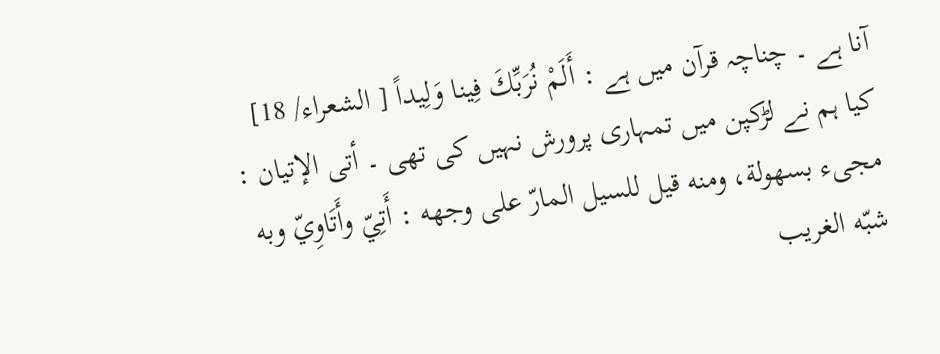آنا ہے ۔ چناچہ قرآن میں ہے : أَلَمْ نُرَبِّكَ فِينا وَلِيداً [ الشعراء/ 18] کیا ہم نے لڑکپن میں تمہاری پرورش نہیں کی تھی ۔ أتى الإتيان : مجیء بسهولة، ومنه قيل للسیل المارّ علی وجهه : أَتِيّ وأَتَاوِيّ وبه شبّه الغریب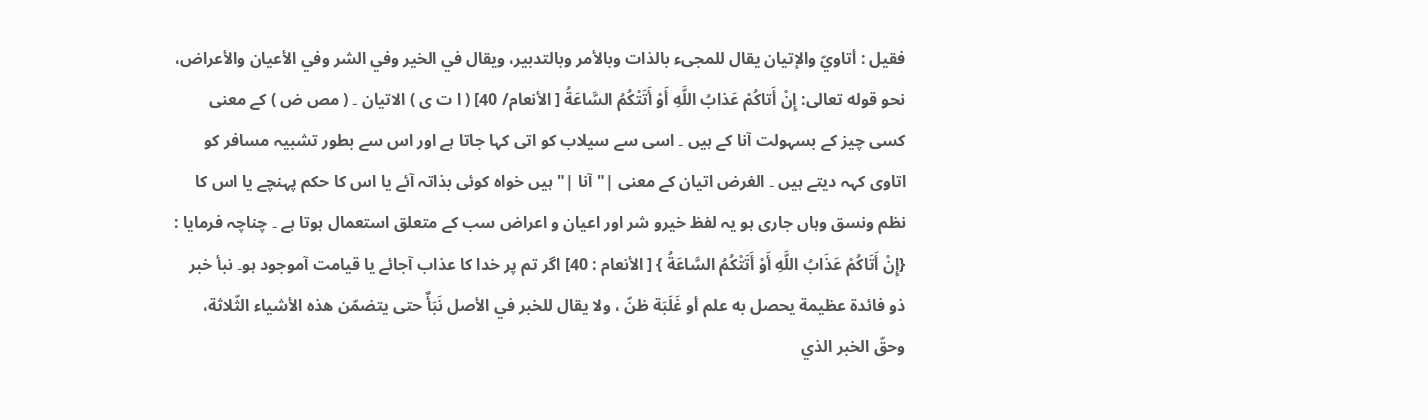فقیل : أتاويّ والإتيان يقال للمجیء بالذات وبالأمر وبالتدبیر، ويقال في الخیر وفي الشر وفي الأعيان والأعراض، نحو قوله تعالی: إِنْ أَتاكُمْ عَذابُ اللَّهِ أَوْ أَتَتْكُمُ السَّاعَةُ [ الأنعام/ 40] ( ا ت ی ) الاتیان ۔ ( مص ض ) کے معنی کسی چیز کے بسہولت آنا کے ہیں ۔ اسی سے سیلاب کو اتی کہا جاتا ہے اور اس سے بطور تشبیہ مسافر کو اتاوی کہہ دیتے ہیں ۔ الغرض اتیان کے معنی |" آنا |" ہیں خواہ کوئی بذاتہ آئے یا اس کا حکم پہنچے یا اس کا نظم ونسق وہاں جاری ہو یہ لفظ خیرو شر اور اعیان و اعراض سب کے متعلق استعمال ہوتا ہے ۔ چناچہ فرمایا : {إِنْ أَتَاكُمْ عَذَابُ اللَّهِ أَوْ أَتَتْكُمُ السَّاعَةُ } [ الأنعام : 40] اگر تم پر خدا کا عذاب آجائے یا قیامت آموجود ہو۔ نبأ خبر ذو فائدة عظیمة يحصل به علم أو غَلَبَة ظنّ ، ولا يقال للخبر في الأصل نَبَأٌ حتی يتضمّن هذه الأشياء الثّلاثة، وحقّ الخبر الذي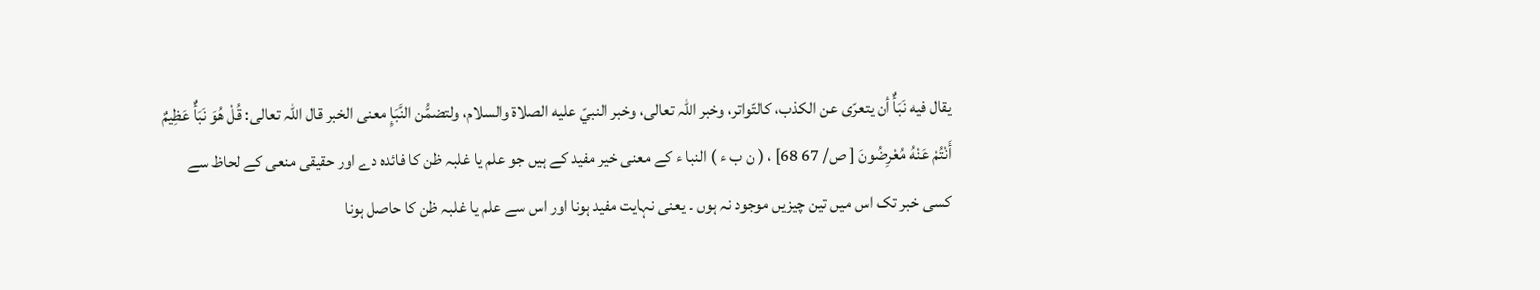يقال فيه نَبَأٌ أن يتعرّى عن الکذب، کالتّواتر، وخبر اللہ تعالی، وخبر النبيّ عليه الصلاة والسلام، ولتضمُّن النَّبَإِ معنی الخبر قال اللہ تعالی: قُلْ هُوَ نَبَأٌ عَظِيمٌ أَنْتُمْ عَنْهُ مُعْرِضُونَ [ ص/ 67 68] ، ( ن ب ء ) النبا ء کے معنی خیر مفید کے ہیں جو علم یا غلبہ ظن کا فائدہ دے اور حقیقی منعی کے لحاظ سے کسی خبر تک اس میں تین چیزیں موجود نہ ہوں ۔ یعنی نہایت مفید ہونا اور اس سے علم یا غلبہ ظن کا حاصل ہونا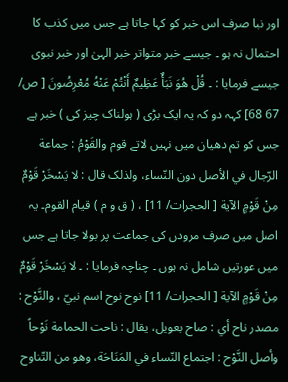اور نبا صرف اس خبر کو کہا جاتا ہے جس میں کذب کا احتمال نہ ہو ۔ جیسے خبر متواتر خبر الہیٰ اور خبر نبوی جیسے فرمایا : ۔ قُلْ هُوَ نَبَأٌ عَظِيمٌ أَنْتُمْ عَنْهُ مُعْرِضُونَ [ ص/ 67 68] کہہ دو کہ یہ ایک بڑی ( ہولناک چیز کی ) خبر ہے جس کو تم دھیان میں نہیں لاتے قوم والقَوْمُ : جماعة الرّجال في الأصل دون النّساء، ولذلک قال : لا يَسْخَرْ قَوْمٌ مِنْ قَوْمٍ الآية [ الحجرات/ 11] ، ( ق و م ) قيام القوم۔ یہ اصل میں صرف مرودں کی جماعت پر بولا جاتا ہے جس میں عورتیں شامل نہ ہوں ۔ چناچہ فرمایا : ۔ لا يَسْخَرْ قَوْمٌ مِنْ قَوْمٍ الآية [ الحجرات/ 11] نوح نوح اسم نبيّ ، والنَّوْح : مصدر ناح أي : صاح بعویل، يقال : ناحت الحمامة نَوْحاً وأصل النَّوْح : اجتماع النّساء في المَنَاحَة، وهو من التّناوح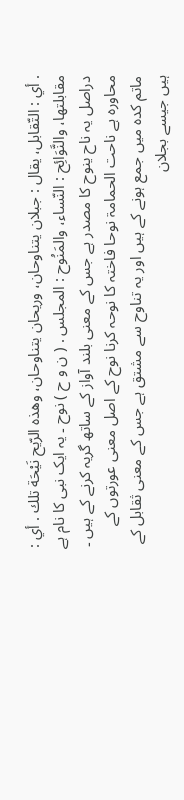. أي : التّقابل، يقال : جبلان يتناوحان، وریحان يتناوحان، وهذه الرّيح نَيْحَة تلك . أي : مقابلتها، والنَّوَائِح : النّساء، والمَنُوح : المجلس . ( ن و ح ) نوح ۔ یہ ایک نبی کا نام ہے دراصل یہ ناح ینوح کا مصدر ہے جس کے معنی بلند آواز کے ساتھ گریہ کرنے کے ہیں ۔ محاورہ ہے ناحت الحمامۃ نوحا فاختہ کا نوحہ کرنا نوح کے اصل معنی عورتوں کے ماتم کدہ میں جمع ہونے کے ہیں اور یہ تناوح سے مشتق ہے جس کے معنی ثقابل کے ہیں جیسے بجلان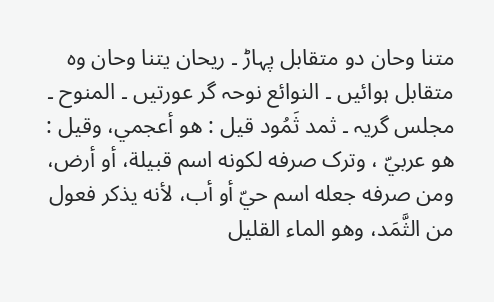متنا وحان دو متقابل پہاڑ ۔ ریحان یتنا وحان وہ متقابل ہوائیں ۔ النوائع نوحہ گر عورتیں ۔ المنوح ۔ مجلس گریہ ۔ ثمد ثَمُود قيل : هو أعجمي، وقیل : هو عربيّ ، وترک صرفه لکونه اسم قبیلة، أو أرض، ومن صرفه جعله اسم حيّ أو أب، لأنه يذكر فعول من الثَّمَد، وهو الماء القلیل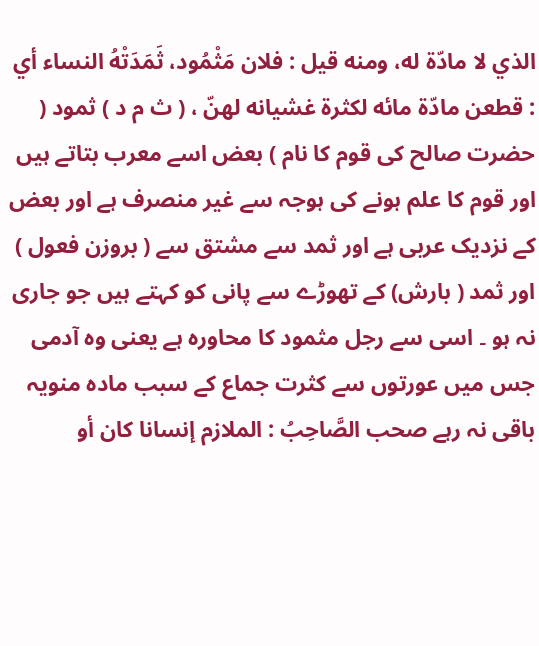الذي لا مادّة له، ومنه قيل : فلان مَثْمُود، ثَمَدَتْهُ النساء أي : قطعن مادّة مائه لکثرة غشیانه لهنّ ، ( ث م د ) ثمود ( حضرت صالح کی قوم کا نام ) بعض اسے معرب بتاتے ہیں اور قوم کا علم ہونے کی ہوجہ سے غیر منصرف ہے اور بعض کے نزدیک عربی ہے اور ثمد سے مشتق سے ( بروزن فعول ) اور ثمد ( بارش) کے تھوڑے سے پانی کو کہتے ہیں جو جاری نہ ہو ۔ اسی سے رجل مثمود کا محاورہ ہے یعنی وہ آدمی جس میں عورتوں سے کثرت جماع کے سبب مادہ منویہ باقی نہ رہے صحب الصَّاحِبُ : الملازم إنسانا کان أو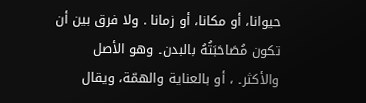حيوانا، أو مکانا، أو زمانا . ولا فرق بين أن تکون مُصَاحَبَتُهُ بالبدن۔ وهو الأصل والأكثر۔ ، أو بالعناية والهمّة، ويقال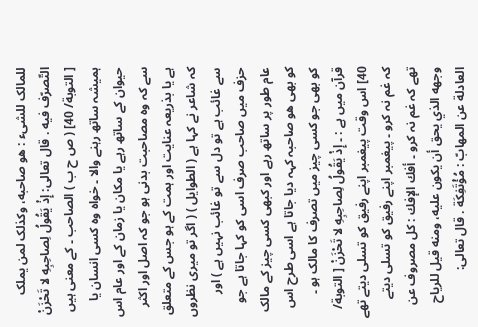للمالک للشیء : هو صاحبه، وکذلک لمن يملک التّصرّف فيه . قال تعالی: إِذْ يَقُولُ لِصاحِبِهِ لا تَحْزَنْ [ التوبة/ 40] ( ص ح ب ) الصاحب ۔ کے معنی ہیں ہمیشہ ساتھ رہنے والا ۔ خواہ وہ کسی انسان یا حیوان کے ساتھ رہے یا مکان یا زمان کے اور عام اس سے کہ وہ مصاحبت بدنی ہو جو کہ اصل اور اکثر ہے یا بذریعہ عنایت اور ہمت کے ہو جس کے متعلق کہ شاعر نے کہا ہے ( الطوایل ) ( اگر تو میری نظروں سے غائب ہے تو دل سے تو غائب نہیں ہے ) اور حزف میں صاحب صرف اسی کو کہا جاتا ہے جو عام طور پر ساتھ رہے اور کبھی کسی چیز کے مالک کو بھی ھو صاحبہ کہہ دیا جاتا ہے اسی طرح اس کو بھی جو کسی چیز میں تصرف کا مالک ہو ۔ قرآن میں ہے : ۔ إِذْ يَقُولُ لِصاحِبِهِ لا تَحْزَنْ [ التوبة/ 40] اس وقت پیغمبر اپنے رفیق کو تسلی دیتے تھے کہ غم نہ کرو ۔ پیغمبر اپنے رفیق کو تسلی دیتے تھے کہ غم نہ کرو ۔ أفك الإفك : كل مصروف عن وجهه الذي يحق أن يكون عليه، ومنه قيل للریاح العادلة عن المهابّ : مُؤْتَفِكَة . قال تعالی: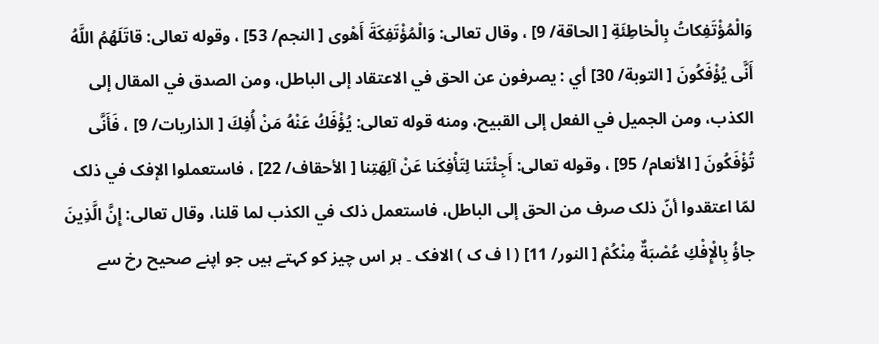وَالْمُؤْتَفِكاتُ بِالْخاطِئَةِ [ الحاقة/ 9] ، وقال تعالی: وَالْمُؤْتَفِكَةَ أَهْوى [ النجم/ 53] ، وقوله تعالی: قاتَلَهُمُ اللَّهُ أَنَّى يُؤْفَكُونَ [ التوبة/ 30] أي : يصرفون عن الحق في الاعتقاد إلى الباطل، ومن الصدق في المقال إلى الکذب، ومن الجمیل في الفعل إلى القبیح، ومنه قوله تعالی: يُؤْفَكُ عَنْهُ مَنْ أُفِكَ [ الذاریات/ 9] ، فَأَنَّى تُؤْفَكُونَ [ الأنعام/ 95] ، وقوله تعالی: أَجِئْتَنا لِتَأْفِكَنا عَنْ آلِهَتِنا [ الأحقاف/ 22] ، فاستعملوا الإفک في ذلک لمّا اعتقدوا أنّ ذلک صرف من الحق إلى الباطل، فاستعمل ذلک في الکذب لما قلنا، وقال تعالی: إِنَّ الَّذِينَ جاؤُ بِالْإِفْكِ عُصْبَةٌ مِنْكُمْ [ النور/ 11] ( ا ف ک ) الافک ۔ ہر اس چیز کو کہتے ہیں جو اپنے صحیح رخ سے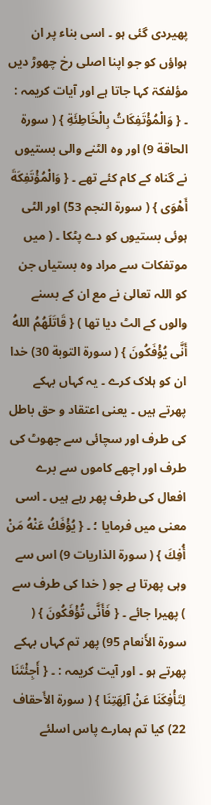پھیردی گئی ہو ۔ اسی بناء پر ان ہواؤں کو جو اپنا اصلی رخ چھوڑ دیں مؤلفکۃ کہا جاتا ہے اور آیات کریمہ : ۔ { وَالْمُؤْتَفِكَاتُ بِالْخَاطِئَةِ } ( سورة الحاقة 9) اور وہ الٹنے والی بستیوں نے گناہ کے کام کئے تھے ۔ { وَالْمُؤْتَفِكَةَ أَهْوَى } ( سورة النجم 53) اور الٹی ہوئی بستیوں کو دے پٹکا ۔ ( میں موتفکات سے مراد وہ بستیاں جن کو اللہ تعالیٰ نے مع ان کے بسنے والوں کے الٹ دیا تھا ) { قَاتَلَهُمُ اللهُ أَنَّى يُؤْفَكُونَ } ( سورة التوبة 30) خدا ان کو ہلاک کرے ۔ یہ کہاں بہکے پھرتے ہیں ۔ یعنی اعتقاد و حق باطل کی طرف اور سچائی سے جھوٹ کی طرف اور اچھے کاموں سے برے افعال کی طرف پھر رہے ہیں ۔ اسی معنی میں فرمایا ؛ ۔ { يُؤْفَكُ عَنْهُ مَنْ أُفِكَ } ( سورة الذاریات 9) اس سے وہی پھرتا ہے جو ( خدا کی طرف سے ) پھیرا جائے ۔ { فَأَنَّى تُؤْفَكُونَ } ( سورة الأَنعام 95) پھر تم کہاں بہکے پھرتے ہو ۔ اور آیت کریمہ : ۔ { أَجِئْتَنَا لِتَأْفِكَنَا عَنْ آلِهَتِنَا } ( سورة الأَحقاف 22) کیا تم ہمارے پاس اسلئے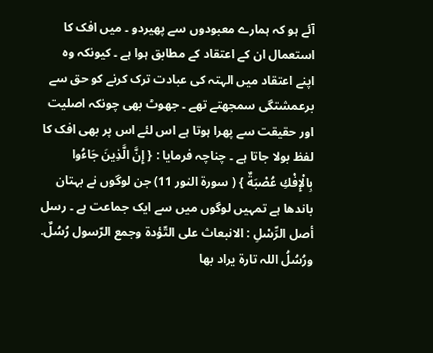آئے ہو کہ ہمارے معبودوں سے پھیردو ۔ میں افک کا استعمال ان کے اعتقاد کے مطابق ہوا ہے ۔ کیونکہ وہ اپنے اعتقاد میں الہتہ کی عبادت ترک کرنے کو حق سے برعمشتگی سمجھتے تھے ۔ جھوٹ بھی چونکہ اصلیت اور حقیقت سے پھرا ہوتا ہے اس لئے اس پر بھی افک کا لفظ بولا جاتا ہے ۔ چناچہ فرمایا : { إِنَّ الَّذِينَ جَاءُوا بِالْإِفْكِ عُصْبَةٌ } ( سورة النور 11) جن لوگوں نے بہتان باندھا ہے تمہیں لوگوں میں سے ایک جماعت ہے ۔ رسل أصل الرِّسْلِ : الانبعاث علی التّؤدة وجمع الرّسول رُسُلٌ. ورُسُلُ اللہ تارة يراد بها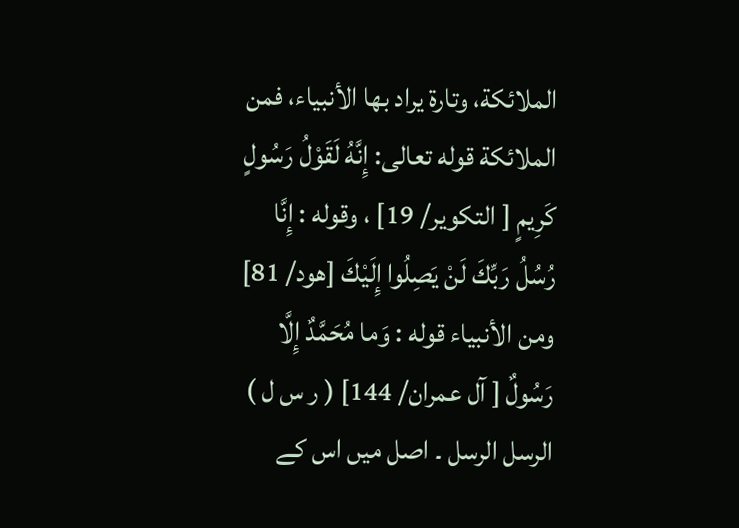الملائكة، وتارة يراد بها الأنبیاء، فمن الملائكة قوله تعالی: إِنَّهُ لَقَوْلُ رَسُولٍ كَرِيمٍ [ التکوير/ 19] ، وقوله : إِنَّا رُسُلُ رَبِّكَ لَنْ يَصِلُوا إِلَيْكَ [هود/ 81] ومن الأنبیاء قوله : وَما مُحَمَّدٌ إِلَّا رَسُولٌ [ آل عمران/ 144] ( ر س ل ) الرسل الرسل ۔ اصل میں اس کے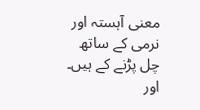معنی آہستہ اور نرمی کے ساتھ چل پڑنے کے ہیں۔ اور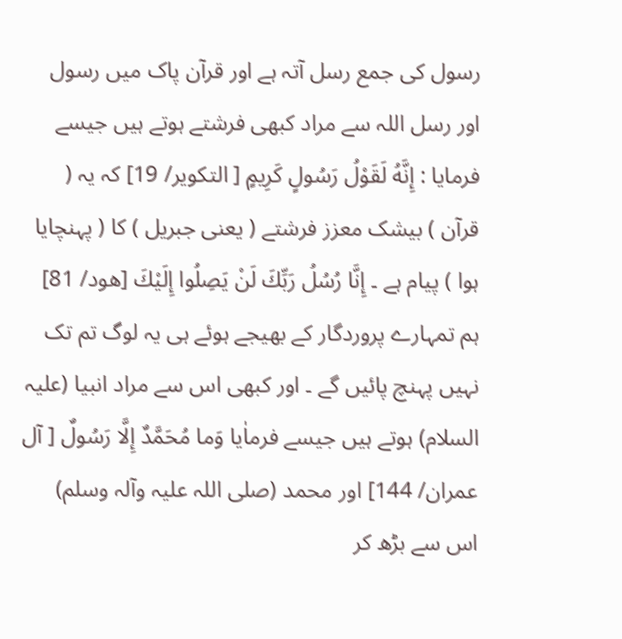رسول کی جمع رسل آتہ ہے اور قرآن پاک میں رسول اور رسل اللہ سے مراد کبھی فرشتے ہوتے ہیں جیسے فرمایا : إِنَّهُ لَقَوْلُ رَسُولٍ كَرِيمٍ [ التکوير/ 19] کہ یہ ( قرآن ) بیشک معزز فرشتے ( یعنی جبریل ) کا ( پہنچایا ہوا ) پیام ہے ۔ إِنَّا رُسُلُ رَبِّكَ لَنْ يَصِلُوا إِلَيْكَ [هود/ 81] ہم تمہارے پروردگار کے بھیجے ہوئے ہی یہ لوگ تم تک نہیں پہنچ پائیں گے ۔ اور کبھی اس سے مراد انبیا (علیہ السلام) ہوتے ہیں جیسے فرماٰیا وَما مُحَمَّدٌ إِلَّا رَسُولٌ [ آل عمران/ 144] اور محمد (صلی اللہ علیہ وآلہ وسلم) اس سے بڑھ کر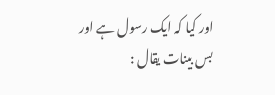اور کیا کہ ایک رسول ہے اور بس بينات يقال :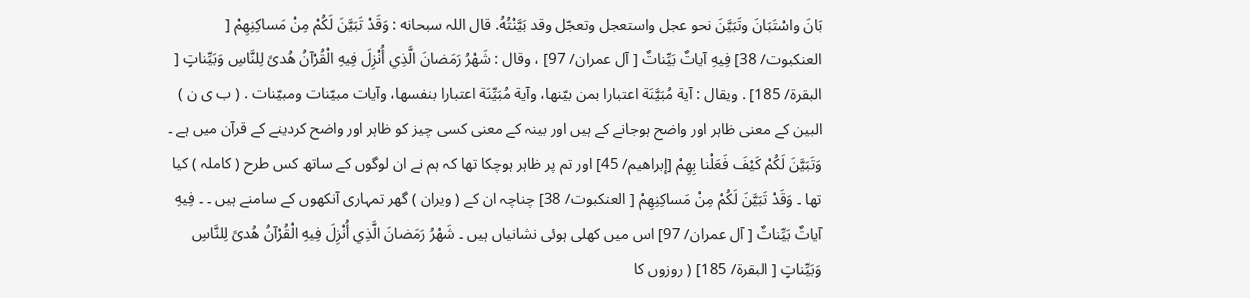بَانَ واسْتَبَانَ وتَبَيَّنَ نحو عجل واستعجل وتعجّل وقد بَيَّنْتُهُ. قال اللہ سبحانه : وَقَدْ تَبَيَّنَ لَكُمْ مِنْ مَساكِنِهِمْ [ العنکبوت/ 38] فِيهِ آياتٌ بَيِّناتٌ [ آل عمران/ 97] ، وقال : شَهْرُ رَمَضانَ الَّذِي أُنْزِلَ فِيهِ الْقُرْآنُ هُدىً لِلنَّاسِ وَبَيِّناتٍ [ البقرة/ 185] . ويقال : آية مُبَيَّنَة اعتبارا بمن بيّنها، وآية مُبَيِّنَة اعتبارا بنفسها، وآیات مبيّنات ومبيّنات . ( ب ی ن ) البین کے معنی ظاہر اور واضح ہوجانے کے ہیں اور بینہ کے معنی کسی چیز کو ظاہر اور واضح کردینے کے قرآن میں ہے ۔ وَتَبَيَّنَ لَكُمْ كَيْفَ فَعَلْنا بِهِمْ [إبراهيم/ 45] اور تم پر ظاہر ہوچکا تھا کہ ہم نے ان لوگوں کے ساتھ کس طرح ( کاملہ ) کیا تھا ۔ وَقَدْ تَبَيَّنَ لَكُمْ مِنْ مَساكِنِهِمْ [ العنکبوت/ 38] چناچہ ان کے ( ویران ) گھر تمہاری آنکھوں کے سامنے ہیں ۔ ۔ فِيهِ آياتٌ بَيِّناتٌ [ آل عمران/ 97] اس میں کھلی ہوئی نشانیاں ہیں ۔ شَهْرُ رَمَضانَ الَّذِي أُنْزِلَ فِيهِ الْقُرْآنُ هُدىً لِلنَّاسِ وَبَيِّناتٍ [ البقرة/ 185] ( روزوں کا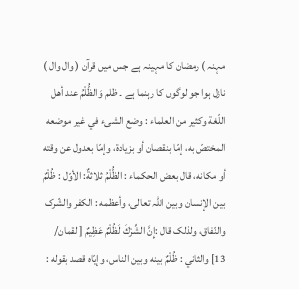مہنہ ) رمضان کا مہینہ ہے جس میں قرآن ( وال وال ) نازل ہوا جو لوگوں کا رہنما ہے ۔ ظلم وَالظُّلْمُ عند أهل اللّغة وكثير من العلماء : وضع الشیء في غير موضعه المختصّ به، إمّا بنقصان أو بزیادة، وإمّا بعدول عن وقته أو مکانه، قال بعض الحکماء : الظُّلْمُ ثلاثةٌ: الأوّل : ظُلْمٌ بين الإنسان وبین اللہ تعالی، وأعظمه : الکفر والشّرک والنّفاق، ولذلک قال :إِنَّ الشِّرْكَ لَظُلْمٌ عَظِيمٌ [ لقمان/ 13] والثاني : ظُلْمٌ بينه وبین الناس، وإيّاه قصد بقوله :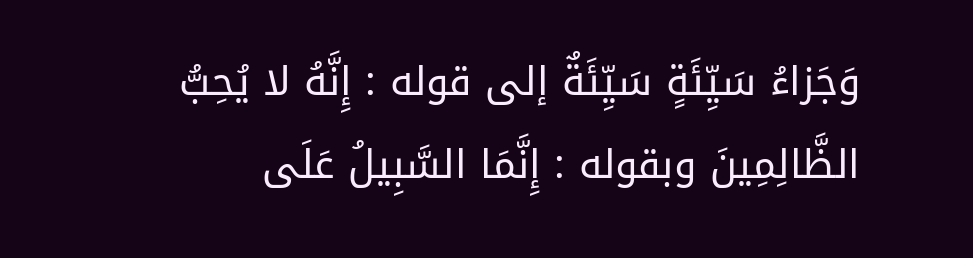وَجَزاءُ سَيِّئَةٍ سَيِّئَةٌ إلى قوله : إِنَّهُ لا يُحِبُّ الظَّالِمِينَ وبقوله : إِنَّمَا السَّبِيلُ عَلَى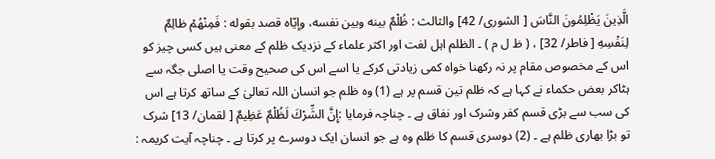الَّذِينَ يَظْلِمُونَ النَّاسَ [ الشوری/ 42] والثالث : ظُلْمٌ بينه وبین نفسه، وإيّاه قصد بقوله : فَمِنْهُمْ ظالِمٌ لِنَفْسِهِ [ فاطر/ 32] ، ( ظ ل م ) ۔ الظلم اہل لغت اور اکثر علماء کے نزدیک ظلم کے معنی ہیں کسی چیز کو اس کے مخصوص مقام پر نہ رکھنا خواہ کمی زیادتی کرکے یا اسے اس کی صحیح وقت یا اصلی جگہ سے ہٹاکر بعض حکماء نے کہا ہے کہ ظلم تین قسم پر ہے (1) وہ ظلم جو انسان اللہ تعالیٰ کے ساتھ کرتا ہے اس کی سب سے بڑی قسم کفر وشرک اور نفاق ہے ۔ چناچہ فرمایا :إِنَّ الشِّرْكَ لَظُلْمٌ عَظِيمٌ [ لقمان/ 13] شرک تو بڑا بھاری ظلم ہے ۔ (2) دوسری قسم کا ظلم وہ ہے جو انسان ایک دوسرے پر کرتا ہے ۔ چناچہ آیت کریمہ :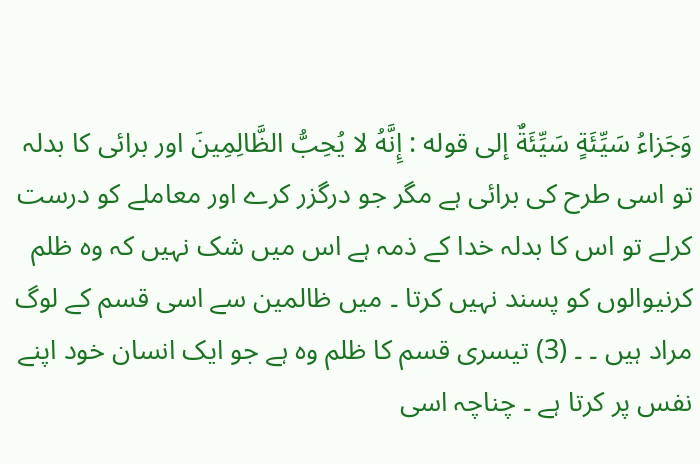وَجَزاءُ سَيِّئَةٍ سَيِّئَةٌ إلى قوله : إِنَّهُ لا يُحِبُّ الظَّالِمِينَ اور برائی کا بدلہ تو اسی طرح کی برائی ہے مگر جو درگزر کرے اور معاملے کو درست کرلے تو اس کا بدلہ خدا کے ذمہ ہے اس میں شک نہیں کہ وہ ظلم کرنیوالوں کو پسند نہیں کرتا ۔ میں ظالمین سے اسی قسم کے لوگ مراد ہیں ۔ ۔ (3) تیسری قسم کا ظلم وہ ہے جو ایک انسان خود اپنے نفس پر کرتا ہے ۔ چناچہ اسی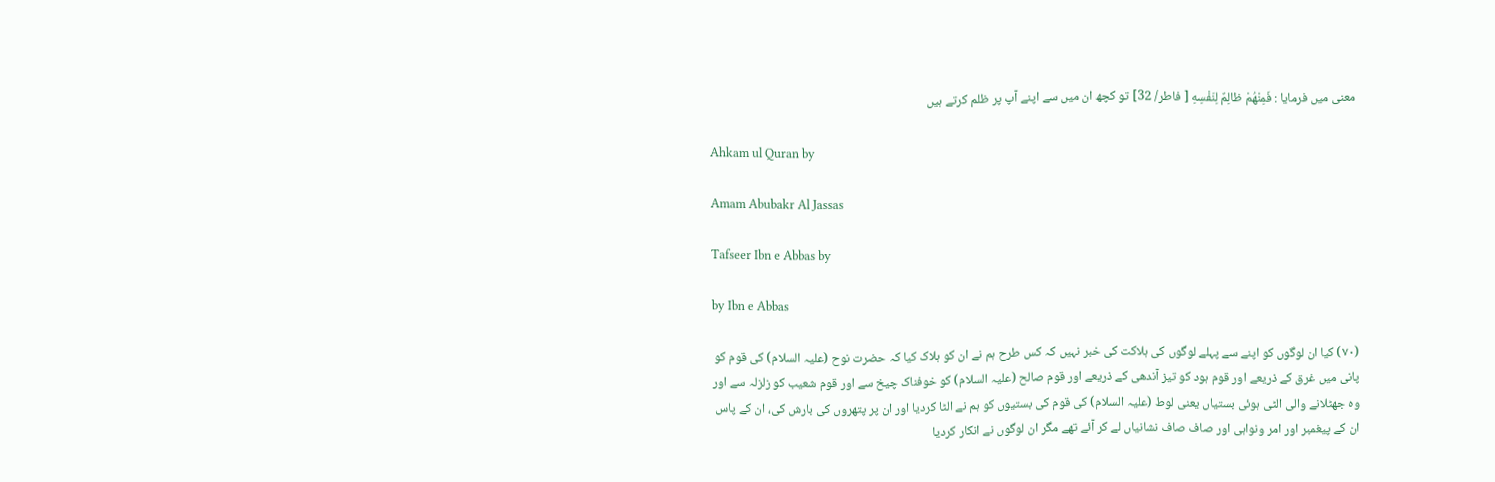معنی میں فرمایا : فَمِنْهُمْ ظالِمٌ لِنَفْسِهِ [ فاطر/ 32] تو کچھ ان میں سے اپنے آپ پر ظلم کرتے ہیں

Ahkam ul Quran by

Amam Abubakr Al Jassas

Tafseer Ibn e Abbas by

by Ibn e Abbas

(٧٠) کیا ان لوگوں کو اپنے سے پہلے لوگوں کی ہلاکت کی خبر نہیں کہ کس طرح ہم نے ان کو ہلاک کیا کہ حضرت نوح (علیہ السلام) کی قوم کو پانی میں غرق کے ذریعے اور قوم ہود کو تیز آندھی کے ذریعے اور قوم صالح (علیہ السلام) کو خوفناک چیخ سے اور قوم شعیب کو زلزلہ سے اور وہ جھٹلانے والی الٹی ہوئی بستیاں یعنی لوط (علیہ السلام) کی قوم کی بستیوں کو ہم نے الٹا کردیا اور ان پر پتھروں کی بارش کی، ان کے پاس ان کے پیغمبر اور امر ونواہی اور صاف صاف نشانیاں لے کر آئے تھے مگر ان لوگوں نے انکار کردیا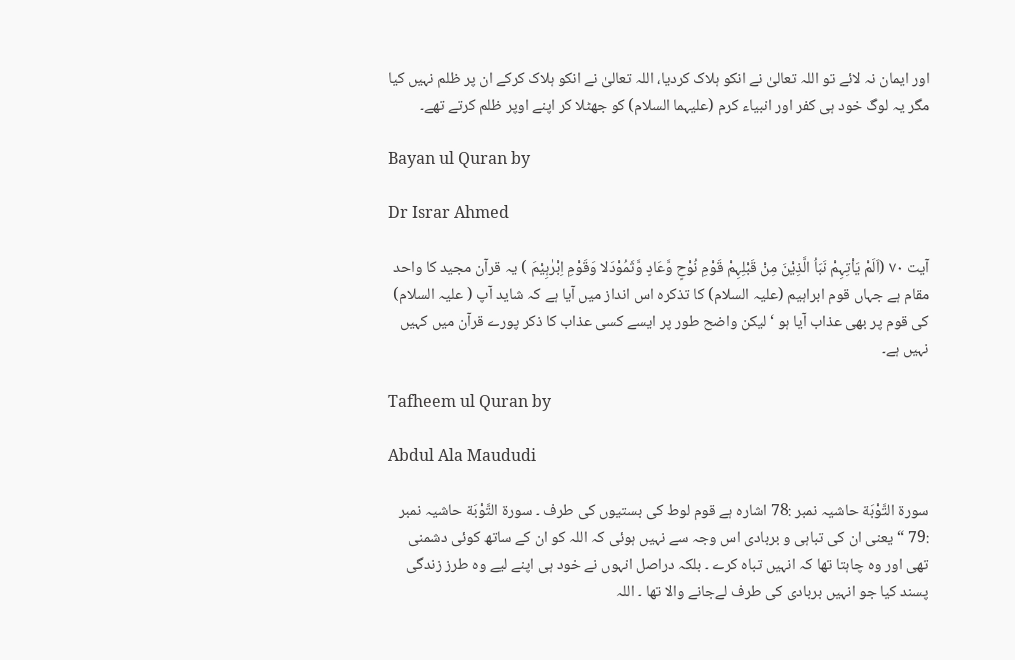اور ایمان نہ لائے تو اللہ تعالیٰ نے انکو ہلاک کردیا، اللہ تعالیٰ نے انکو ہلاک کرکے ان پر ظلم نہیں کیا مگر یہ لوگ خود ہی کفر اور انبیاء کرم (علیہما السلام) کو جھٹلا کر اپنے اوپر ظلم کرتے تھے۔

Bayan ul Quran by

Dr Israr Ahmed

آیت ٧٠ (اَلَمْ یَاْتِہِمْ نَبَاُ الَّذِیْنَ مِنْ قَبْلِہِمْ قَوْمِ نُوْحٍ وَّعَادٍ وَّثَمُوْدَلا وَقَوْمِ اِبْرٰہِیْمَ ) یہ قرآن مجید کا واحد مقام ہے جہاں قوم ابراہیم (علیہ السلام) کا تذکرہ اس انداز میں آیا ہے کہ شاید آپ ( علیہ السلام) کی قوم پر بھی عذاب آیا ہو ‘ لیکن واضح طور پر ایسے کسی عذاب کا ذکر پورے قرآن میں کہیں نہیں ہے۔

Tafheem ul Quran by

Abdul Ala Maududi

سورة التَّوْبَة حاشیہ نمبر :78 اشارہ ہے قوم لوط کی بستیوں کی طرف ۔ سورة التَّوْبَة حاشیہ نمبر :79 “یعنی ان کی تباہی و بربادی اس وجہ سے نہیں ہوئی کہ اللہ کو ان کے ساتھ کوئی دشمنی تھی اور وہ چاہتا تھا کہ انہیں تباہ کرے ۔ بلکہ دراصل انہوں نے خود ہی اپنے لیے وہ طرز زندگی پسند کیا جو انہیں بربادی کی طرف لےجانے والا تھا ۔ اللہ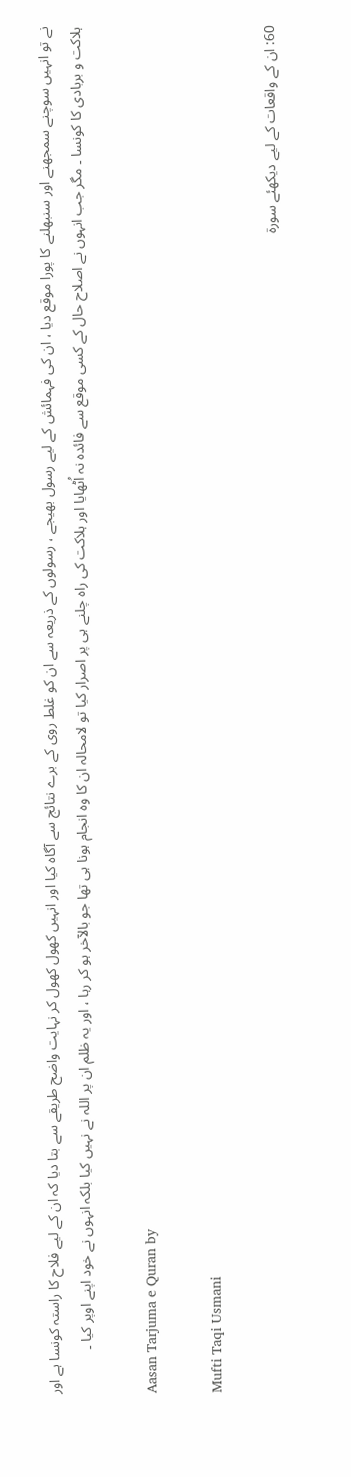نے تو انہیں سوچنے سمجھنے اور سنبھلنے کا پورا موقع دیا ، ان کی فہمائش کے لیے رسول بھیجے ، رسولوں کے ذریعہ سے ان کو غلط روی کے برے نتائج سے آگاہ کیا اور انہیں کھول کھول کر نہایت واضح طریقے سے بتا دیا کہ ان کے لیے فلاح کا راستہ کونسا ہے اور ہلاکت و بربادی کا کونسا ۔ مگر جب انہوں نے اصلاح حال کے کسی موقع سے فائدہ نہ اُٹھایا اور ہلاکت کی راہ چلنے ہی پر اصرار کیا تو لامحالہ ان کا وہ انجام ہونا ہی تھا جو بالآخر ہو کر رہا ، اور یہ ظلم ان پر اللہ نے نہیں کیا بلکہ انہوں نے خود اپنے اوپر کیا ۔

Aasan Tarjuma e Quran by

Mufti Taqi Usmani

60: ان کے واقعات کے لیے دیکھئے سورۃ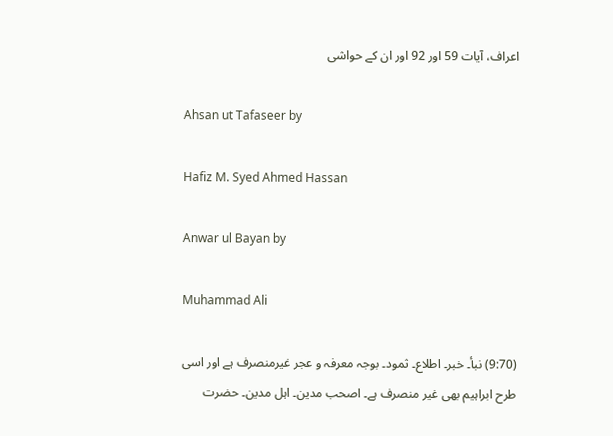اعراف، آیات 59 اور 92 اور ان کے حواشی

Ahsan ut Tafaseer by

Hafiz M. Syed Ahmed Hassan

Anwar ul Bayan by

Muhammad Ali

(9:70) نبأ۔ خبر۔ اطلاع۔ ثمود۔ بوجہ معرفہ و عجر غیرمنصرف ہے اور اسی طرح ابراہیم بھی غیر منصرف ہے۔ اصحب مدین۔ اہل مدین۔ حضرت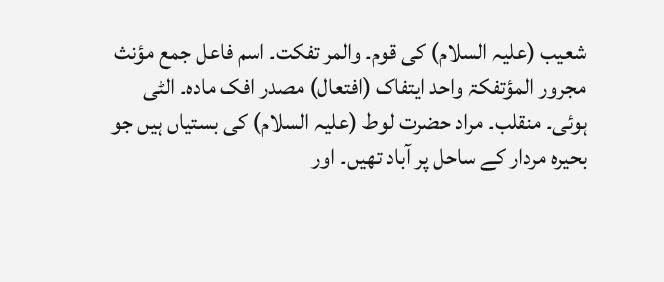شعیب (علیہ السلام) کی قوم۔ والمر تفکت۔ اسم فاعل جمع مؤنث مجرور المؤتفکۃ واحد ایتفاک (افتعال) مصدر افک مادہ۔ الٹی ہوئی۔ منقلب۔ مراد حضرت لوط (علیہ السلام) کی بستیاں ہیں جو بحیرہ مردار کے ساحل پر آباد تھیں۔ اور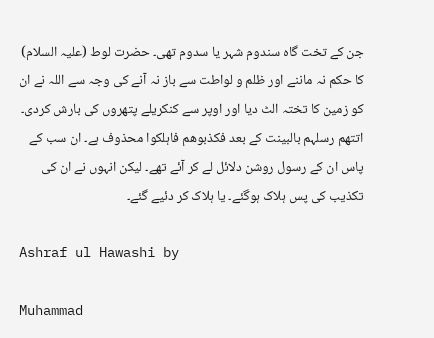جن کے تخت گاہ سندوم شہر یا سدوم تھی۔ حضرت لوط (علیہ السلام) کا حکم نہ ماننے اور ظلم و لواطت سے باز نہ آنے کی وجہ سے اللہ نے ان کو زمین کا تختہ الٹ دیا اور اوپر سے کنکریلے پتھروں کی بارش کردی۔ اتتھم رسلہم بالبینت کے بعد فکذبوھم فاہلکوا محذوف ہے۔ ان سب کے پاس ان کے رسول روشن دلائل لے کر آئے تھے۔ لیکن انہوں نے ان کی تکذیب کی پس ہلاک ہوگئے۔ یا ہلاک کر دئیے گئے۔

Ashraf ul Hawashi by

Muhammad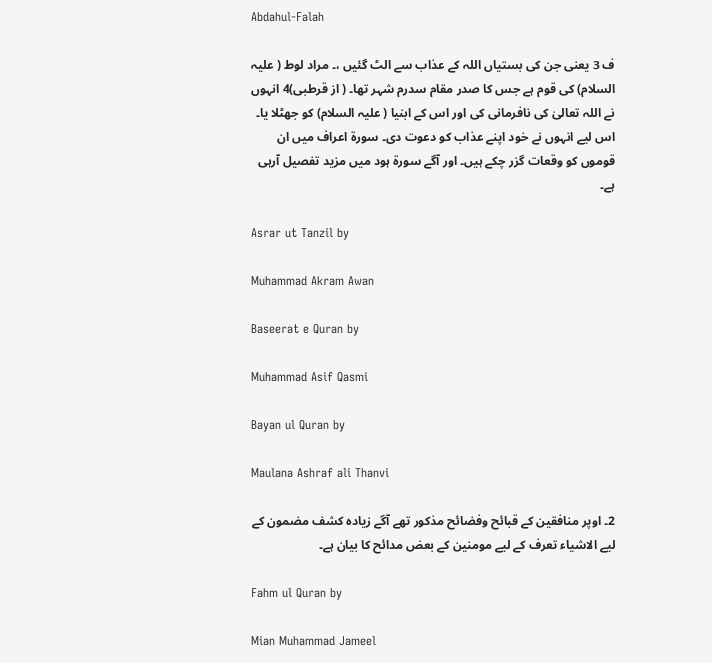Abdahul-Falah

ف 3 یعنی جن کی بستیاں اللہ کے عذاب سے الٹ گئیں ،۔ مراد لوط ( علیہ السلام) کی قوم ہے جس کا صدر مقام سدرم شہر تھا۔ ( از قرطبی)4 انہوں نے اللہ تعالیٰ کی نافرمانی کی اور اس کے ابنیا ( علیہ السلام) کو جھٹلا یا۔ اس لیے انہوں نے خود اپنے عذاب کو دعوت دی۔ سورة اعراف میں ان قوموں کو وقعات گزر چکے ہیں۔ اور آگے سورة ہود میں مزید تفصیل آرہی ہے۔

Asrar ut Tanzil by

Muhammad Akram Awan

Baseerat e Quran by

Muhammad Asif Qasmi

Bayan ul Quran by

Maulana Ashraf ali Thanvi

2۔ اوپر منافقین کے قبائح وفضائح مذکور تھے آگے زیادہ کشف مضمون کے لیے الاشیاء تعرف کے لیے مومنین کے بعض مدائح کا بیان ہے۔

Fahm ul Quran by

Mian Muhammad Jameel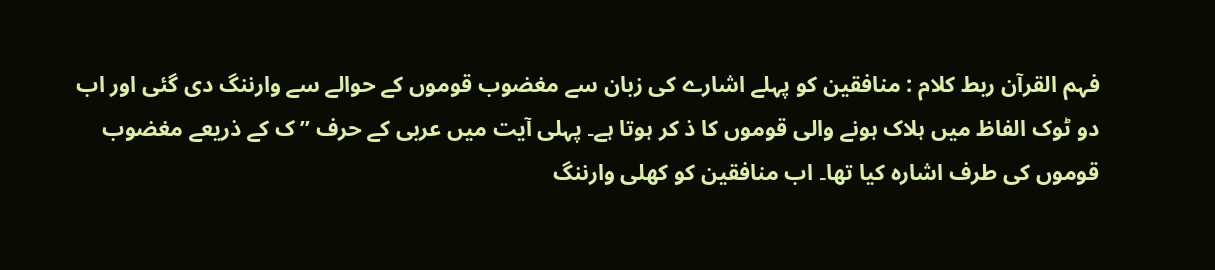فہم القرآن ربط کلام : منافقین کو پہلے اشارے کی زبان سے مغضوب قوموں کے حوالے سے وارننگ دی گئی اور اب دو ٹوک الفاظ میں ہلاک ہونے والی قوموں کا ذ کر ہوتا ہے۔ پہلی آیت میں عربی کے حرف ” ک کے ذریعے مغضوب قوموں کی طرف اشارہ کیا تھا۔ اب منافقین کو کھلی وارننگ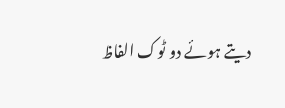دیتے ہوئے دو ٹوک الفاظ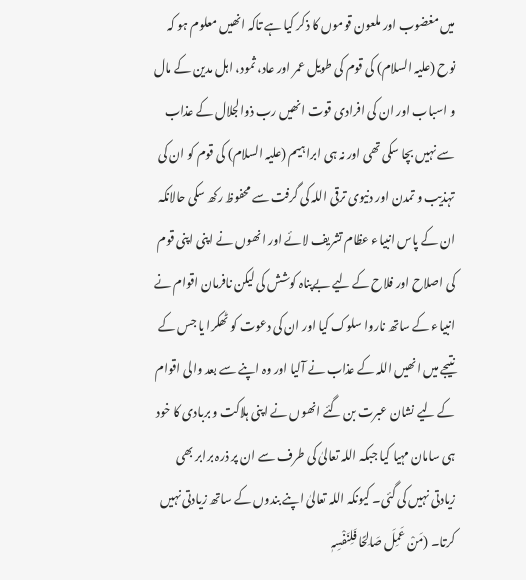میں مغضوب اور ملعون قوموں کا ذکر کیا ہے تاکہ انھیں معلوم ہو کہ نوح (علیہ السلام) کی قوم کی طویل عمر اور عاد، ثمود، اہل مدین کے مال و اسباب اور ان کی افرادی قوت انھیں رب ذوالجلال کے عذاب سے نہیں بچا سکی تھی اور نہ ہی ابراہیم (علیہ السلام) کی قوم کو ان کی تہذیب و تمدن اور دنیوی ترقی اللہ کی گرفت سے محفوظ رکھ سکی حالانکہ ان کے پاس انبیاء عظام تشریف لائے اور انھوں نے اپنی اپنی قوم کی اصلاح اور فلاح کے لیے بےپناہ کوشش کی لیکن نافرمان اقوام نے انبیاء کے ساتھ ناروا سلوک کیا اور ان کی دعوت کو ٹھکرا یا جس کے نتیجے میں انھیں اللہ کے عذاب نے آلیا اور وہ اپنے سے بعد والی اقوام کے لیے نشان عبرت بن گئے انھوں نے اپنی ہلاکت و بربادی کا خود ہی سامان مہیا کیا جبکہ اللہ تعالیٰ کی طرف سے ان پر ذرہ برابر بھی زیادتی نہیں کی گئی۔ کیونکہ اللہ تعالیٰ اپنے بندوں کے ساتھ زیادتی نہیں کرتا۔ (مَنْ عَمِلَ صَالِحًا فَلِنَفْسِہٖ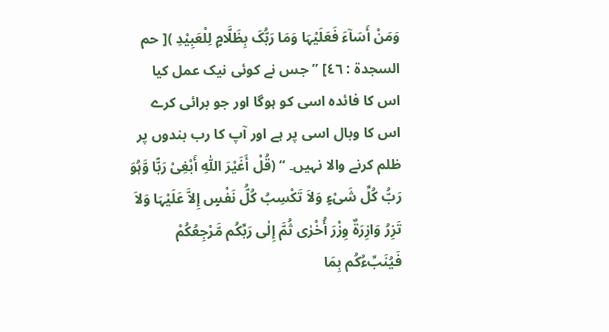وَمَنْ أَسَآءَ فَعَلَیْہَا وَمَا رَبُّکَ بِظَلَّامٍ لِلْعَبِیْدِ )[ حم السجدۃ : ٤٦] ” جس نے کوئی نیک عمل کیا اس کا فائدہ اسی کو ہوگا اور جو برائی کرے اس کا وبال اسی پر ہے اور آپ کا رب بندوں پر ظلم کرنے والا نہیں۔ “ (قُلْ أَغَیْرَ اللّٰہِ أَبْغِیْ رَبًّا وَّہُوَ رَبُّ کُلِّ شَیْءٍ وَلاَ تَکْسِبُ کُلُّ نَفْسٍ إِلاَّ عَلَیْہَا وَلاَ تَزِرُ وَازِرَۃٌ وِزْرَ أُخْرٰی ثُمَّ إِلٰی رَبِّکُم مَّرْجِعُکُمْ فَیُنَبِّءُکُم بِمَا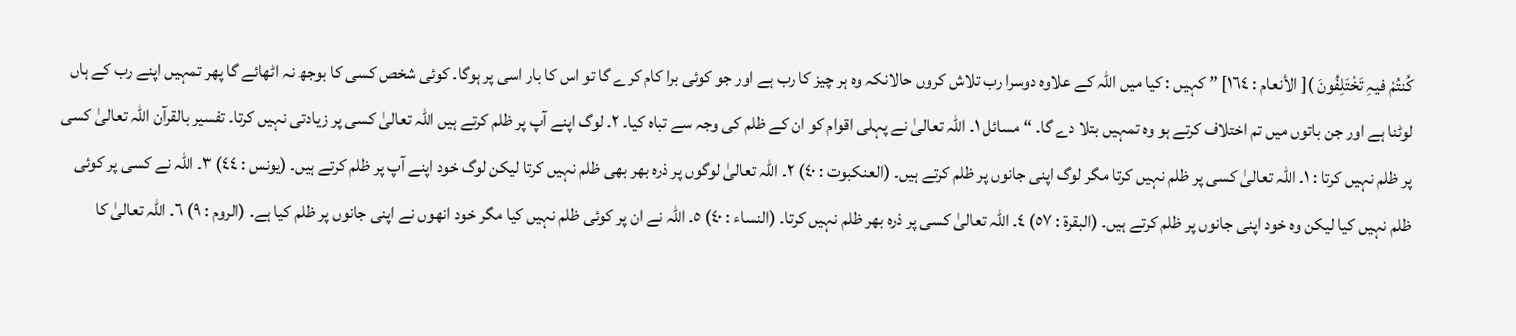کُنتُمْ فیہِ تَخْتَلِفُونَ )[ الأنعام : ١٦٤] ” کہیں : کیا میں اللہ کے علاوہ دوسرا رب تلاش کروں حالانکہ وہ ہر چیز کا رب ہے اور جو کوئی برا کام کرے گا تو اس کا بار اسی پر ہوگا۔ کوئی شخص کسی کا بوجھ نہ اٹھائے گا پھر تمہیں اپنے رب کے ہاں لوٹنا ہے اور جن باتوں میں تم اختلاف کرتے ہو وہ تمہیں بتلا دے گا۔ “ مسائل ١۔ اللہ تعالیٰ نے پہلی اقوام کو ان کے ظلم کی وجہ سے تباہ کیا۔ ٢۔ لوگ اپنے آپ پر ظلم کرتے ہیں اللہ تعالیٰ کسی پر زیادتی نہیں کرتا۔ تفسیر بالقرآن اللہ تعالیٰ کسی پر ظلم نہیں کرتا : ١۔ اللہ تعالیٰ کسی پر ظلم نہیں کرتا مگر لوگ اپنی جانوں پر ظلم کرتے ہیں۔ (العنکبوت : ٤٠) ٢۔ اللہ تعالیٰ لوگوں پر ذرہ بھر بھی ظلم نہیں کرتا لیکن لوگ خود اپنے آپ پر ظلم کرتے ہیں۔ (یونس : ٤٤) ٣۔ اللہ نے کسی پر کوئی ظلم نہیں کیا لیکن وہ خود اپنی جانوں پر ظلم کرتے ہیں۔ (البقرۃ : ٥٧) ٤۔ اللہ تعالیٰ کسی پر ذرہ بھر ظلم نہیں کرتا۔ (النساء : ٤٠) ٥۔ اللہ نے ان پر کوئی ظلم نہیں کیا مگر خود انھوں نے اپنی جانوں پر ظلم کیا ہے۔ (الروم : ٩) ٦۔ اللہ تعالیٰ کا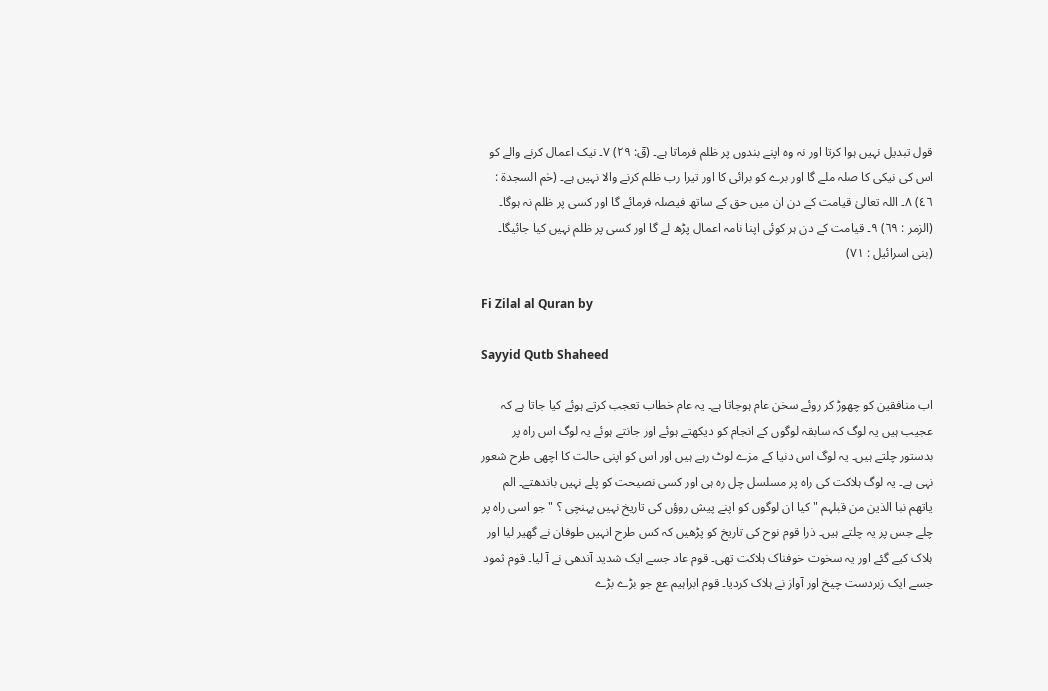قول تبدیل نہیں ہوا کرتا اور نہ وہ اپنے بندوں پر ظلم فرماتا ہے۔ (قٓ: ٢٩) ٧۔ نیک اعمال کرنے والے کو اس کی نیکی کا صلہ ملے گا اور برے کو برائی کا اور تیرا رب ظلم کرنے والا نہیں ہے۔ (حٰم السجدۃ : ٤٦) ٨۔ اللہ تعالیٰ قیامت کے دن ان میں حق کے ساتھ فیصلہ فرمائے گا اور کسی پر ظلم نہ ہوگا۔ (الزمر : ٦٩) ٩۔ قیامت کے دن ہر کوئی اپنا نامہ اعمال پڑھ لے گا اور کسی پر ظلم نہیں کیا جائیگا۔ (بنی اسرائیل : ٧١)

Fi Zilal al Quran by

Sayyid Qutb Shaheed

اب منافقین کو چھوڑ کر روئے سخن عام ہوجاتا ہے۔ یہ عام خطاب تعجب کرتے ہوئے کیا جاتا ہے کہ عجیب ہیں یہ لوگ کہ سابقہ لوگوں کے انجام کو دیکھتے ہوئے اور جانتے ہوئے یہ لوگ اس راہ پر بدستور چلتے ہیں۔ یہ لوگ اس دنیا کے مزے لوٹ رہے ہیں اور اس کو اپنی حالت کا اچھی طرح شعور نہی ہے۔ یہ لوگ ہلاکت کی راہ پر مسلسل چل رہ ہی اور کسی نصیحت کو پلے نہیں باندھتے۔ الم یاتھم نبا الذین من قبلہم " کیا ان لوگوں کو اپنے پیش روؤں کی تاریخ نہیں پہنچی ؟ " جو اسی راہ پر چلے جس پر یہ چلتے ہیں۔ ذرا قوم نوح کی تاریخ کو پڑھیں کہ کس طرح انہیں طوفان نے گھیر لیا اور ہلاک کیے گئے اور یہ سخوت خوفناک ہلاکت تھی۔ قوم عاد جسے ایک شدید آندھی نے آ لیا۔ قوم ثمود جسے ایک زبردست چیخ اور آواز نے ہلاک کردیا۔ قوم ابراہیم عع جو بڑے بڑے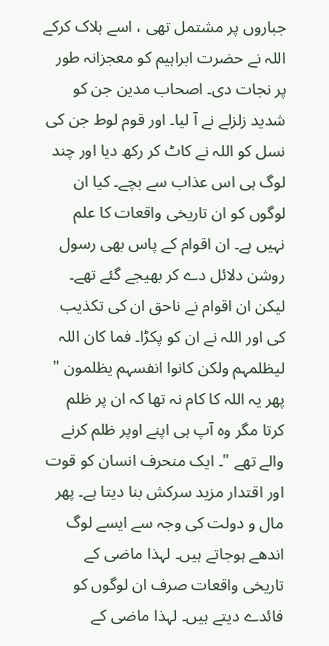جباروں پر مشتمل تھی ، اسے ہلاک کرکے اللہ نے حضرت ابراہیم کو معجزانہ طور پر نجات دی۔ اصحاب مدین جن کو شدید زلزلے نے آ لیا۔ اور قوم لوط جن کی نسل کو اللہ نے کاٹ کر رکھ دیا اور چند لوگ ہی اس عذاب سے بچے۔ کیا ان لوگوں کو ان تاریخی واقعات کا علم نہیں ہے۔ ان اقوام کے پاس بھی رسول روشن دلائل دے کر بھیجے گئے تھے۔ لیکن ان اقوام نے ناحق ان کی تکذیب کی اور اللہ نے ان کو پکڑا۔ فما کان اللہ لیظلمہم ولکن کانوا انفسہم یظلمون " پھر یہ اللہ کا کام نہ تھا کہ ان پر ظلم کرتا مگر وہ آپ ہی اپنے اوپر ظلم کرنے والے تھے "۔ ایک منحرف انسان کو قوت اور اقتدار مزید سرکش بنا دیتا ہے۔ پھر مال و دولت کی وجہ سے ایسے لوگ اندھے ہوجاتے ہیں۔ لہذا ماضی کے تاریخی واقعات صرف ان لوگوں کو فائدے دیتے ہیں۔ لہذا ماضی کے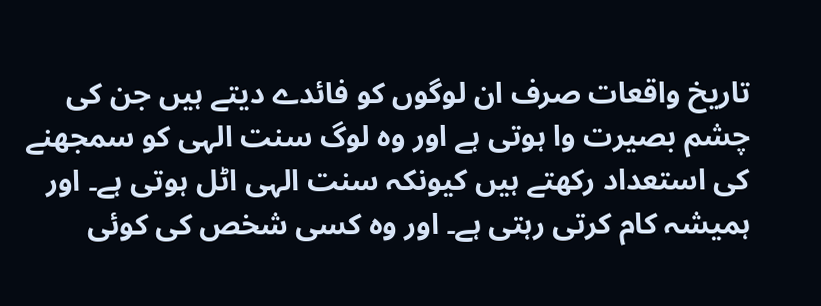تاریخ واقعات صرف ان لوگوں کو فائدے دیتے ہیں جن کی چشم بصیرت وا ہوتی ہے اور وہ لوگ سنت الہی کو سمجھنے کی استعداد رکھتے ہیں کیونکہ سنت الہی اٹل ہوتی ہے۔ اور ہمیشہ کام کرتی رہتی ہے۔ اور وہ کسی شخص کی کوئی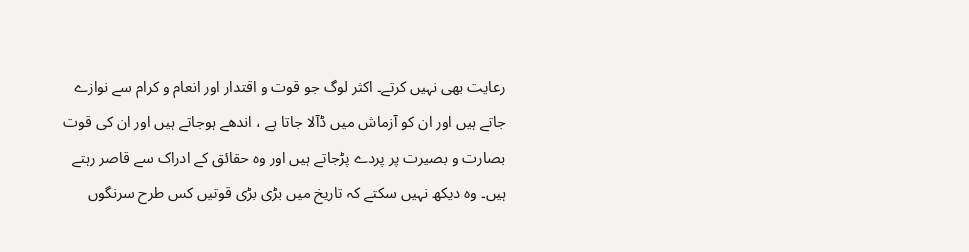رعایت بھی نہیں کرتے۔ اکثر لوگ جو قوت و اقتدار اور انعام و کرام سے نوازے جاتے ہیں اور ان کو آزماش میں ڈآلا جاتا ہے ، اندھے ہوجاتے ہیں اور ان کی قوت بصارت و بصیرت پر پردے پڑجاتے ہیں اور وہ حقائق کے ادراک سے قاصر رہتے ہیں۔ وہ دیکھ نہیں سکتے کہ تاریخ میں بڑی بڑی قوتیں کس طرح سرنگوں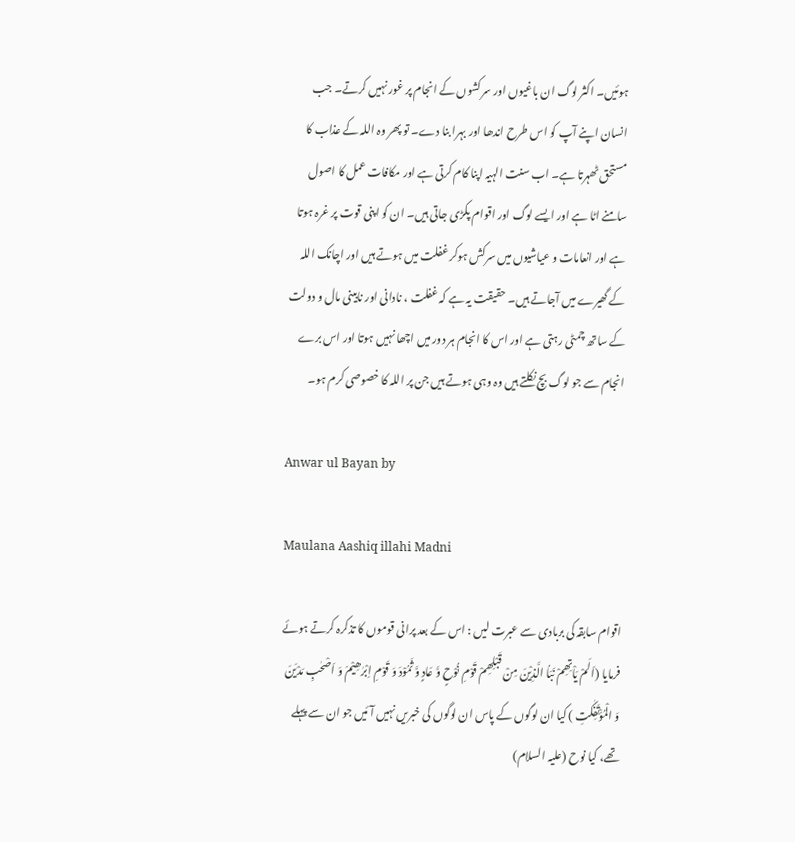ہوئیں۔ اکثر لوگ ان باغیوں اور سرکشوں کے انجام پر غور نہیں کرتے۔ جب انسان اپنے آپ کو اس طرح اندھا اور بہرا بنا دے۔ تو پھر وہ اللہ کے عذاب کا مستحق ٹھہرتا ہے۔ اب سنت الہیہ اپنا کام کرتی ہے اور مکافات عمل کا اصول سامنے اٹا ہے اور ایسے لوگ اور اقوام پکڑی جاتی ہیں۔ ان کو اپنی قوت پر غرہ ہوتا ہے اور انعامات و عیاشیوں میں سرکش ہوکر غفلت میں ہوتے ہیں اور اچانک اللہ کے گھیرے میں آجاتے ہیں۔ حقیقت یہ ہے کہ غفلت ، نادانی اور نابینی مال و دولت کے ساتھ چمٹی رہتی ہے اور اس کا انجام ہر دور میں اچھا نہیں ہوتا اور اس برے انجام سے جو لوگ بچ نکلتے ہیں وہ وہی ہوتے ہیں جن پر اللہ کا خصوصی کرم ہو۔

Anwar ul Bayan by

Maulana Aashiq illahi Madni

اقوام سابقہ کی بربادی سے عبرت لیں : اس کے بعد پرانی قوموں کا تذکرہ کرتے ہوئے فرمایا (اَلَمْ یَاْتِھِمْ نَبَاُ الَّذِیْنَ مِنْ قَبْلِھِمْ قَوْمِ نُوْحٍ وَّ عَادٍ وَّ ثَمُوْدَ وَ قَوْمِ اِبْرٰھِیْمَ وَ اَصْحٰبِ مَدْیَنَ وَ الْمُؤْتَفِکٰتِ ) کیا ان لوگوں کے پاس ان لوگوں کی خبریں نہیں آئیں جو ان سے پہلے تھے، کیا نوح (علیہ السلام)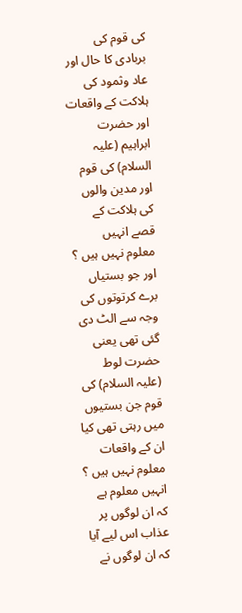کی قوم کی بربادی کا حال اور عاد وثمود کی ہلاکت کے واقعات اور حضرت ابراہیم (علیہ السلام) کی قوم اور مدین والوں کی ہلاکت کے قصے انہیں معلوم نہیں ہیں ؟ اور جو بستیاں برے کرتوتوں کی وجہ سے الٹ دی گئی تھی یعنی حضرت لوط (علیہ السلام) کی قوم جن بستیوں میں رہتی تھی کیا ان کے واقعات معلوم نہیں ہیں ؟ انہیں معلوم ہے کہ ان لوگوں پر عذاب اس لیے آیا کہ ان لوگوں نے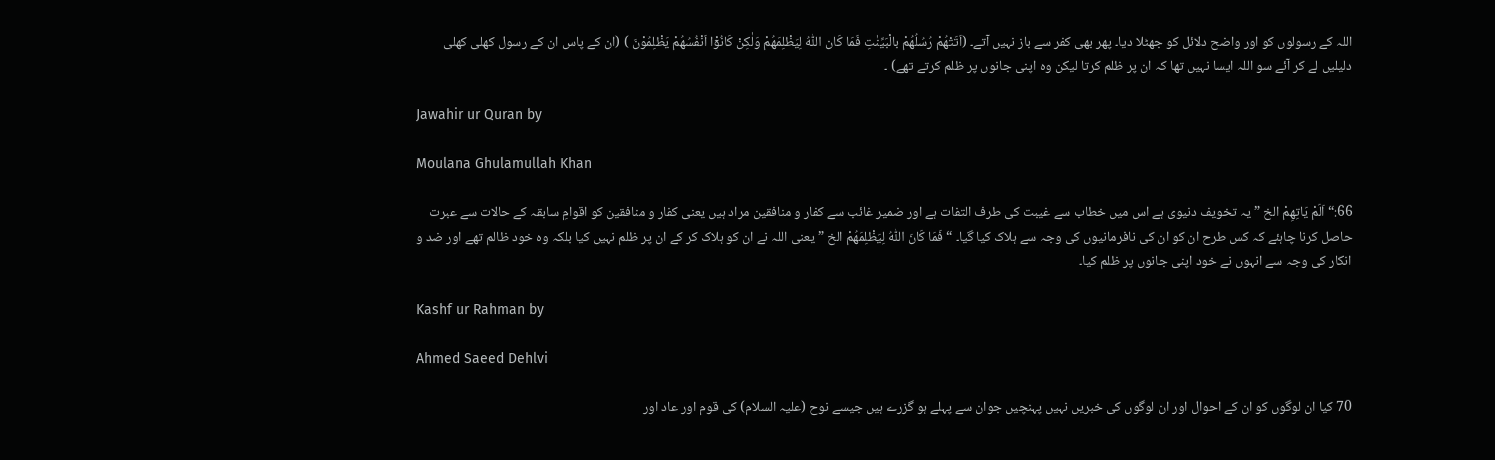اللہ کے رسولوں کو اور واضح دلائل کو جھٹلا دیا۔ پھر بھی کفر سے باز نہیں آتے۔ (اَتَتْھُمْ رُسُلُھُمْ بالْبَیِّنٰتِ فَمَا کَان اللّٰہُ لِیَظْلِمَھُمْ وَلٰکِنْ کَانُوْٓا اَنْفُسُھُمْ یَظْلِمُوْنَ ) (ان کے پاس ان کے رسول کھلی کھلی دلیلیں لے کر آئے سو اللہ ایسا نہیں تھا کہ ان پر ظلم کرتا لیکن وہ اپنی جانوں پر ظلم کرتے تھے) ۔

Jawahir ur Quran by

Moulana Ghulamullah Khan

66:“ اَلَمْ یَاتِھِمْ الخ ” یہ تخویف دنیوی ہے اس میں خطاب سے غیبت کی طرف التفات ہے اور ضمیر غائب سے کفار و منافقین مراد ہیں یعنی کفار و منافقین کو اقوامِ سابقہ کے حالات سے عبرت حاصل کرنا چاہئے کہ کس طرح ان کو ان کی نافرمانیوں کی وجہ سے ہلاک کیا گیا۔ “ فَمَا کَانَ اللّٰهُ لِیَظْلِمَھُمْ الخ ” یعنی اللہ نے ان کو ہلاک کر کے ان پر ظلم نہیں کیا بلکہ وہ خود ظالم تھے اور ضد و انکار کی وجہ سے انہوں نے خود اپنی جانوں پر ظلم کیا۔

Kashf ur Rahman by

Ahmed Saeed Dehlvi

70 کیا ان لوگوں کو ان کے احوال اور ان لوگوں کی خبریں نہیں پہنچیں جوان سے پہلے ہو گزرے ہیں جیسے نوح (علیہ السلام) کی قوم اور عاد اور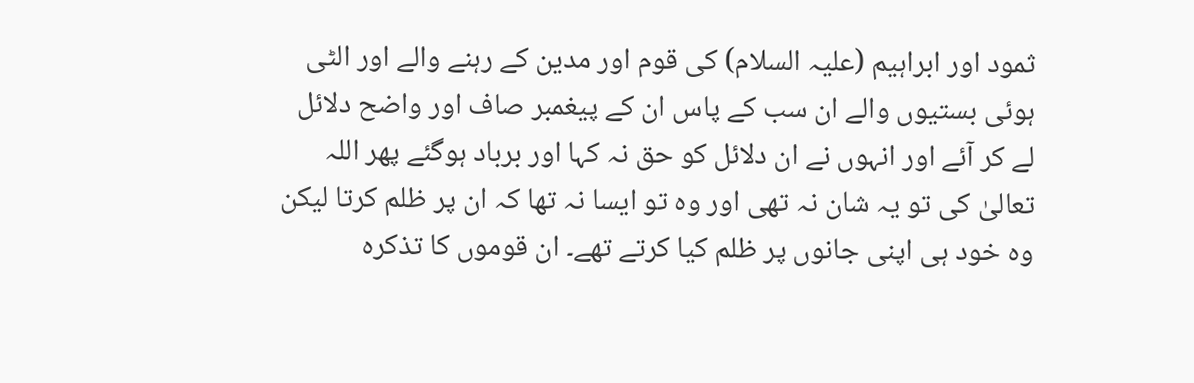ثمود اور ابراہیم (علیہ السلام) کی قوم اور مدین کے رہنے والے اور الٹی ہوئی بستیوں والے ان سب کے پاس ان کے پیغمبر صاف اور واضح دلائل لے کر آئے اور انہوں نے ان دلائل کو حق نہ کہا اور برباد ہوگئے پھر اللہ تعالیٰ کی تو یہ شان نہ تھی اور وہ تو ایسا نہ تھا کہ ان پر ظلم کرتا لیکن وہ خود ہی اپنی جانوں پر ظلم کیا کرتے تھے۔ ان قوموں کا تذکرہ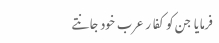فرمایا جن کو کفار عرب خود جانتے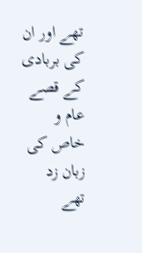تھے اور ان کی بربادی کے قصے عام و خاص کی زبان زد تھے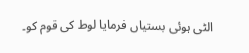الٹی ہوئی بستیاں فرمایا لوط کی قوم کو۔